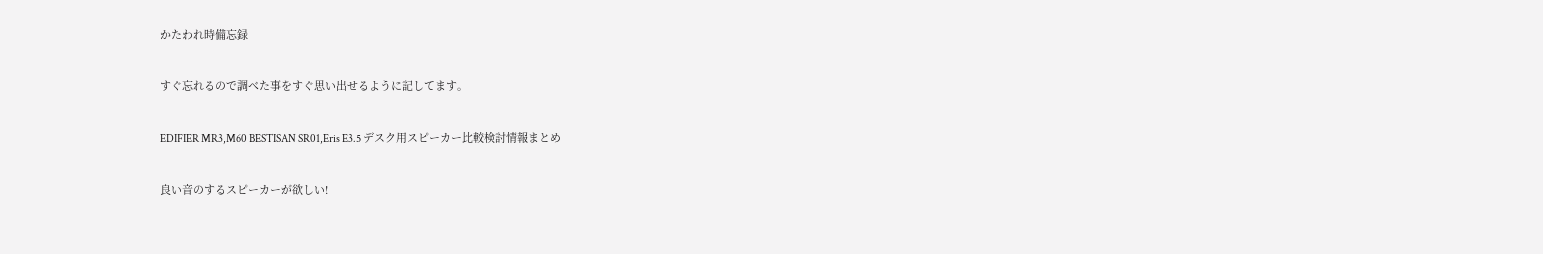かたわれ時備忘録

すぐ忘れるので調べた事をすぐ思い出せるように記してます。

EDIFIER MR3,M60 BESTISAN SR01,Eris E3.5 デスク用スピーカー比較検討情報まとめ

良い音のするスピーカーが欲しい!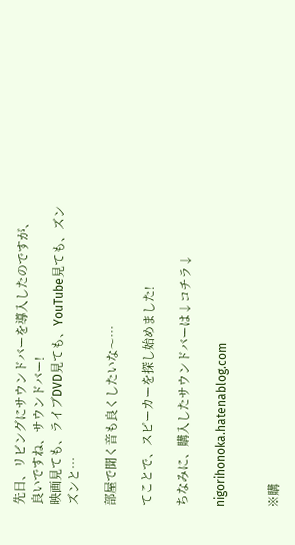先日、リビングにサウンドバーを導入したのですが、
良いですね、サウンドバー!
映画見ても、ライブDVD見ても、YouTube見ても、ズンズンと…

部屋で聞く音も良くしたいな〜…

てことで、スピーカーを探し始めました!

ちなみに、購入したサウンドバーは↓コチラ↓

nigorihonoka.hatenablog.com


※購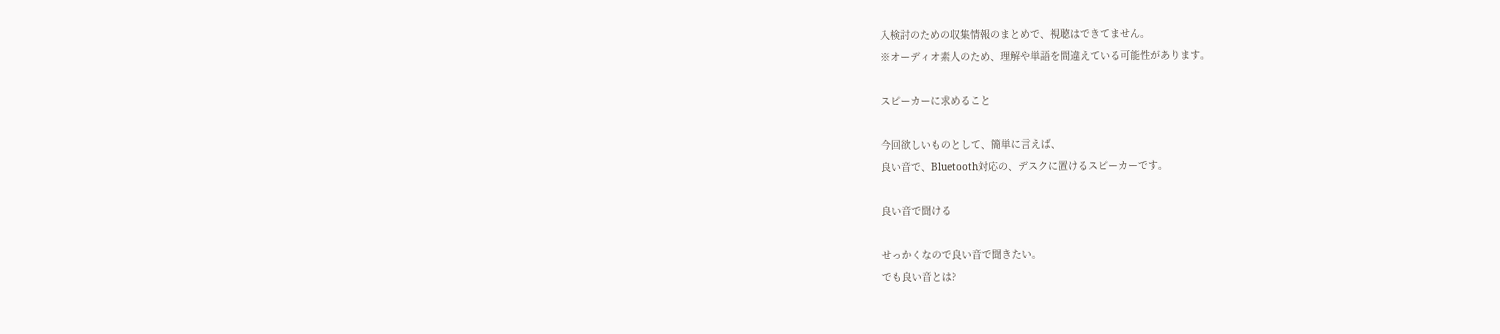入検討のための収集情報のまとめで、視聴はできてません。
※オーディオ素人のため、理解や単語を間違えている可能性があります。

スピーカーに求めること

今回欲しいものとして、簡単に言えば、
良い音で、Bluetooth対応の、デスクに置けるスピーカーです。

良い音で聞ける

せっかくなので良い音で聞きたい。
でも良い音とは?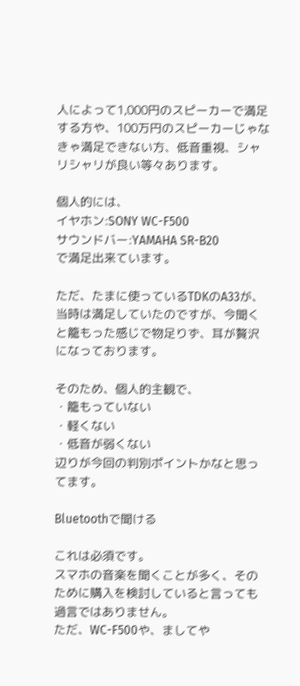人によって1,000円のスピーカーで満足する方や、100万円のスピーカーじゃなきゃ満足できない方、低音重視、シャリシャリが良い等々あります。

個人的には、
イヤホン:SONY WC-F500
サウンドバー:YAMAHA SR-B20
で満足出来ています。

ただ、たまに使っているTDKのA33が、当時は満足していたのですが、今聞くと籠もった感じで物足りず、耳が贅沢になっております。

そのため、個人的主観で、
・籠もっていない
・軽くない
・低音が弱くない
辺りが今回の判別ポイントかなと思ってます。

Bluetoothで聞ける

これは必須です。
スマホの音楽を聞くことが多く、そのために購入を検討していると言っても過言ではありません。
ただ、WC-F500や、ましてや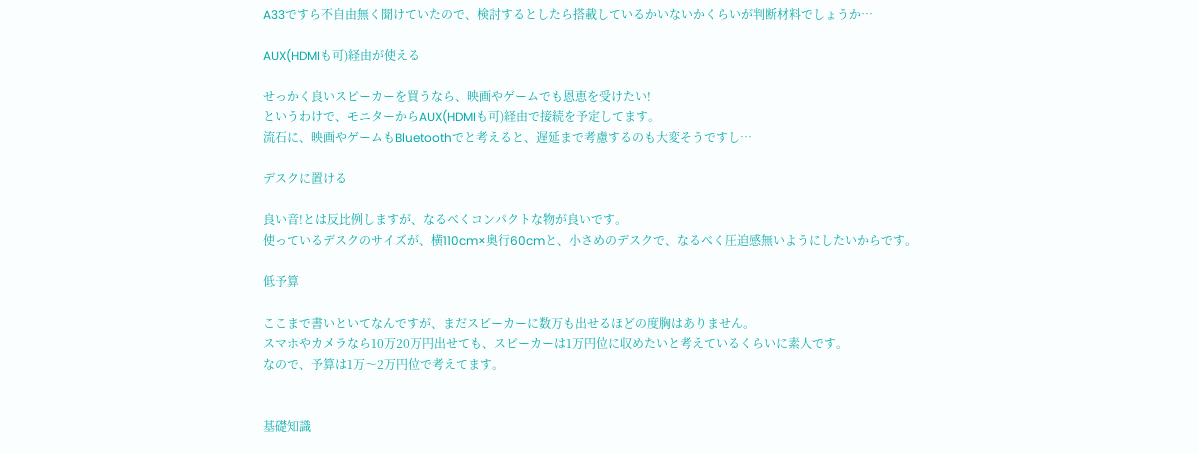A33ですら不自由無く聞けていたので、検討するとしたら搭載しているかいないかくらいが判断材料でしょうか…

AUX(HDMIも可)経由が使える

せっかく良いスピーカーを買うなら、映画やゲームでも恩恵を受けたい!
というわけで、モニターからAUX(HDMIも可)経由で接続を予定してます。
流石に、映画やゲームもBluetoothでと考えると、遅延まで考慮するのも大変そうですし…

デスクに置ける

良い音!とは反比例しますが、なるべくコンパクトな物が良いです。
使っているデスクのサイズが、横110cm×奥行60cmと、小さめのデスクで、なるべく圧迫感無いようにしたいからです。

低予算

ここまで書いといてなんですが、まだスピーカーに数万も出せるほどの度胸はありません。
スマホやカメラなら10万20万円出せても、スピーカーは1万円位に収めたいと考えているくらいに素人です。
なので、予算は1万〜2万円位で考えてます。


基礎知識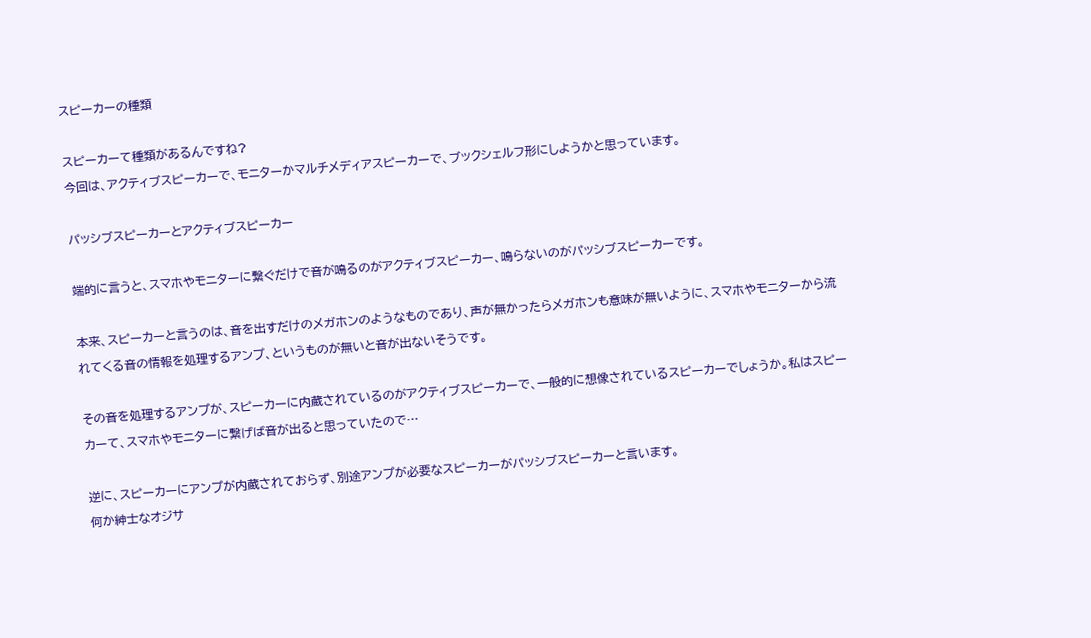スピーカーの種類

スピーカーて種類があるんですね?
今回は、アクティブスピーカーで、モニターかマルチメディアスピーカーで、ブックシェルフ形にしようかと思っています。

パッシブスピーカーとアクティブスピーカー

端的に言うと、スマホやモニターに繋ぐだけで音が鳴るのがアクティブスピーカー、鳴らないのがパッシブスピーカーです。

本来、スピーカーと言うのは、音を出すだけのメガホンのようなものであり、声が無かったらメガホンも意味が無いように、スマホやモニターから流れてくる音の情報を処理するアンプ、というものが無いと音が出ないそうです。

その音を処理するアンプが、スピーカーに内蔵されているのがアクティブスピーカーで、一般的に想像されているスピーカーでしょうか。私はスピーカーて、スマホやモニターに繋げば音が出ると思っていたので…

逆に、スピーカーにアンプが内蔵されておらず、別途アンプが必要なスピーカーがパッシブスピーカーと言います。
何か紳士なオジサ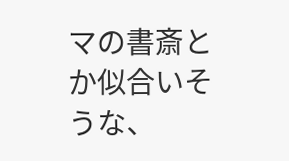マの書斎とか似合いそうな、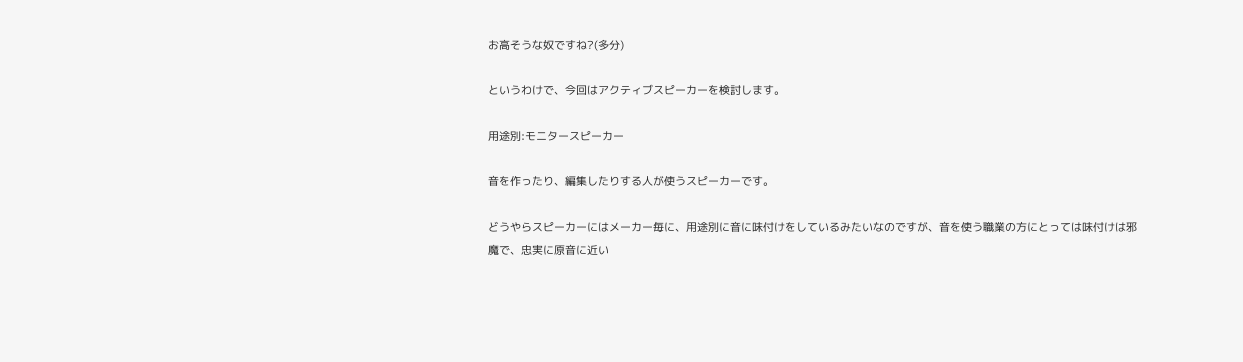お高そうな奴ですね?(多分)

というわけで、今回はアクティブスピーカーを検討します。

用途別:モニタースピーカー

音を作ったり、編集したりする人が使うスピーカーです。

どうやらスピーカーにはメーカー毎に、用途別に音に味付けをしているみたいなのですが、音を使う職業の方にとっては味付けは邪魔で、忠実に原音に近い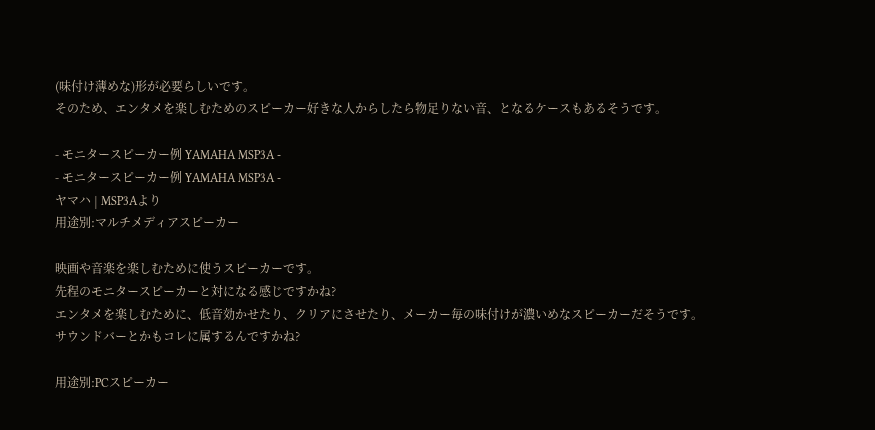(味付け薄めな)形が必要らしいです。
そのため、エンタメを楽しむためのスピーカー好きな人からしたら物足りない音、となるケースもあるそうです。

- モニタースピーカー例 YAMAHA MSP3A -
- モニタースピーカー例 YAMAHA MSP3A -
ヤマハ | MSP3Aより
用途別:マルチメディアスピーカー

映画や音楽を楽しむために使うスピーカーです。
先程のモニタースピーカーと対になる感じですかね?
エンタメを楽しむために、低音効かせたり、クリアにさせたり、メーカー毎の味付けが濃いめなスピーカーだそうです。
サウンドバーとかもコレに属するんですかね?

用途別:PCスピーカー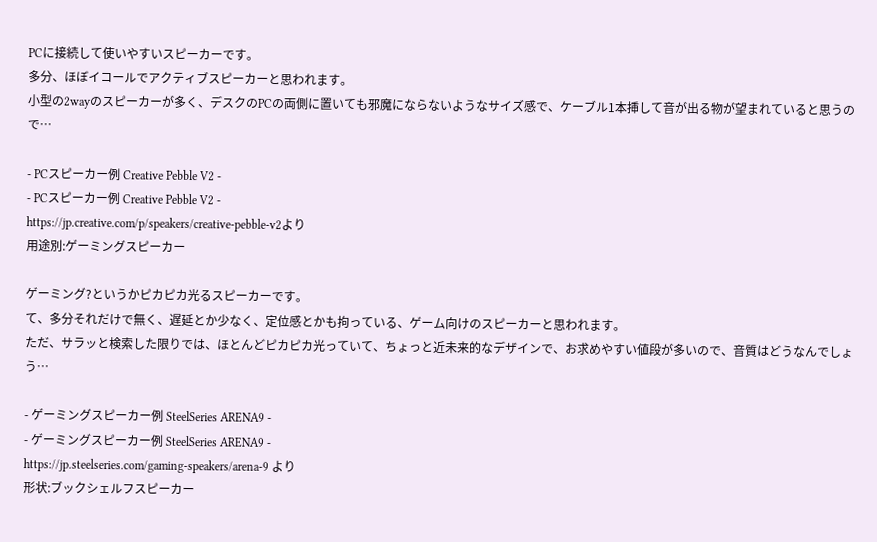PCに接続して使いやすいスピーカーです。
多分、ほぼイコールでアクティブスピーカーと思われます。
小型の2wayのスピーカーが多く、デスクのPCの両側に置いても邪魔にならないようなサイズ感で、ケーブル1本挿して音が出る物が望まれていると思うので…

- PCスピーカー例 Creative Pebble V2 -
- PCスピーカー例 Creative Pebble V2 -
https://jp.creative.com/p/speakers/creative-pebble-v2より
用途別:ゲーミングスピーカー

ゲーミング?というかピカピカ光るスピーカーです。
て、多分それだけで無く、遅延とか少なく、定位感とかも拘っている、ゲーム向けのスピーカーと思われます。
ただ、サラッと検索した限りでは、ほとんどピカピカ光っていて、ちょっと近未来的なデザインで、お求めやすい値段が多いので、音質はどうなんでしょう…

- ゲーミングスピーカー例 SteelSeries ARENA9 -
- ゲーミングスピーカー例 SteelSeries ARENA9 -
https://jp.steelseries.com/gaming-speakers/arena-9 より
形状:ブックシェルフスピーカー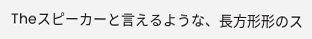Theスピーカーと言えるような、長方形形のス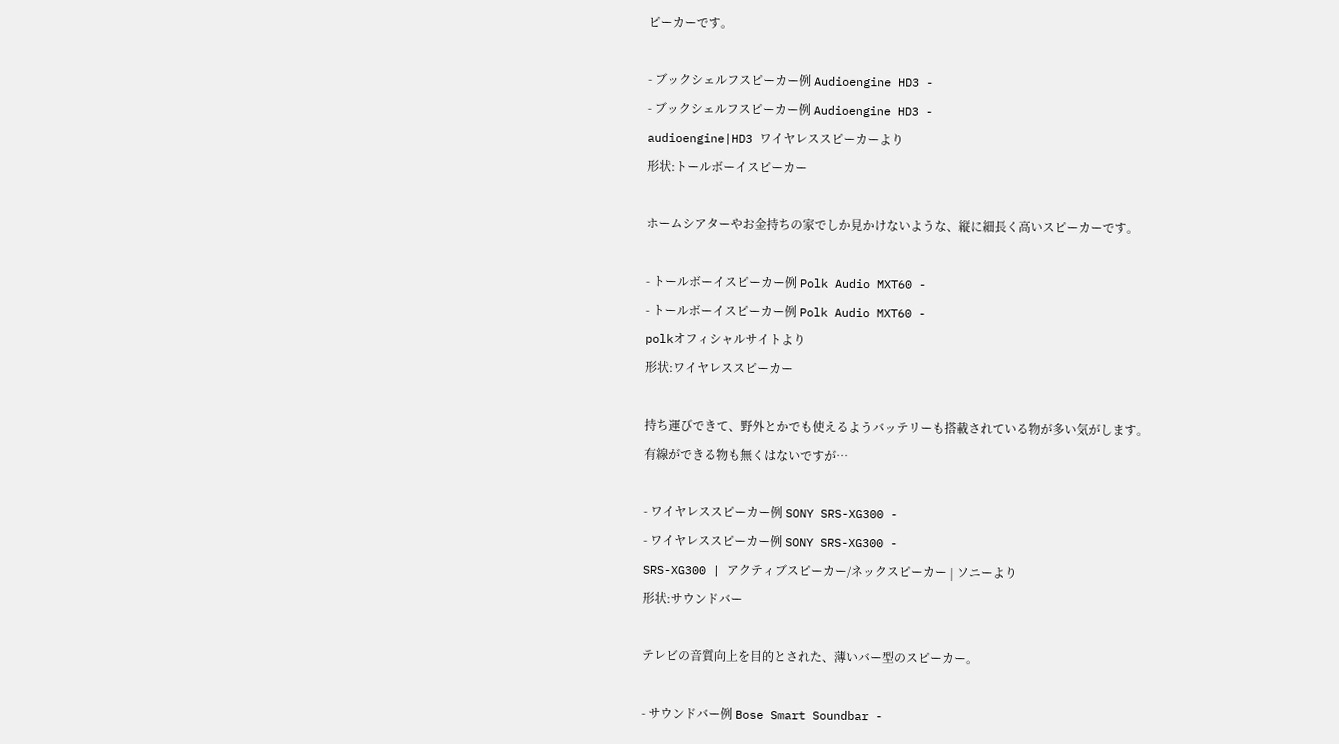ピーカーです。

- ブックシェルフスピーカー例 Audioengine HD3 -
- ブックシェルフスピーカー例 Audioengine HD3 -
audioengine|HD3 ワイヤレススピーカーより
形状:トールボーイスピーカー

ホームシアターやお金持ちの家でしか見かけないような、縦に細長く高いスピーカーです。

- トールボーイスピーカー例 Polk Audio MXT60 -
- トールボーイスピーカー例 Polk Audio MXT60 -
polkオフィシャルサイトより
形状:ワイヤレススピーカー

持ち運びできて、野外とかでも使えるようバッテリーも搭載されている物が多い気がします。
有線ができる物も無くはないですが…

- ワイヤレススピーカー例 SONY SRS-XG300 -
- ワイヤレススピーカー例 SONY SRS-XG300 -
SRS-XG300 | アクティブスピーカー/ネックスピーカー | ソニーより
形状:サウンドバー

テレビの音質向上を目的とされた、薄いバー型のスピーカー。

- サウンドバー例 Bose Smart Soundbar -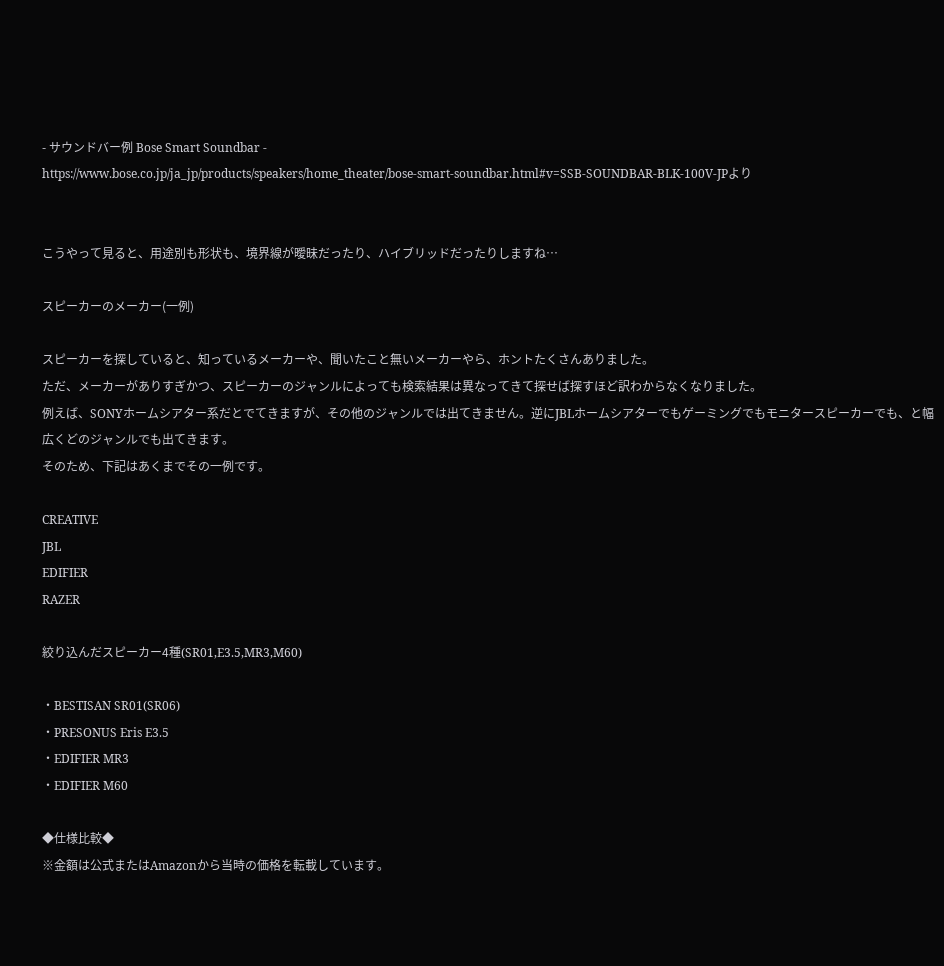- サウンドバー例 Bose Smart Soundbar -
https://www.bose.co.jp/ja_jp/products/speakers/home_theater/bose-smart-soundbar.html#v=SSB-SOUNDBAR-BLK-100V-JPより


こうやって見ると、用途別も形状も、境界線が曖昧だったり、ハイブリッドだったりしますね…

スピーカーのメーカー(一例)

スピーカーを探していると、知っているメーカーや、聞いたこと無いメーカーやら、ホントたくさんありました。
ただ、メーカーがありすぎかつ、スピーカーのジャンルによっても検索結果は異なってきて探せば探すほど訳わからなくなりました。
例えば、SONYホームシアター系だとでてきますが、その他のジャンルでは出てきません。逆にJBLホームシアターでもゲーミングでもモニタースピーカーでも、と幅広くどのジャンルでも出てきます。
そのため、下記はあくまでその一例です。

CREATIVE
JBL
EDIFIER
RAZER

絞り込んだスピーカー4種(SR01,E3.5,MR3,M60)

・BESTISAN SR01(SR06)
・PRESONUS Eris E3.5
・EDIFIER MR3
・EDIFIER M60

◆仕様比較◆
※金額は公式またはAmazonから当時の価格を転載しています。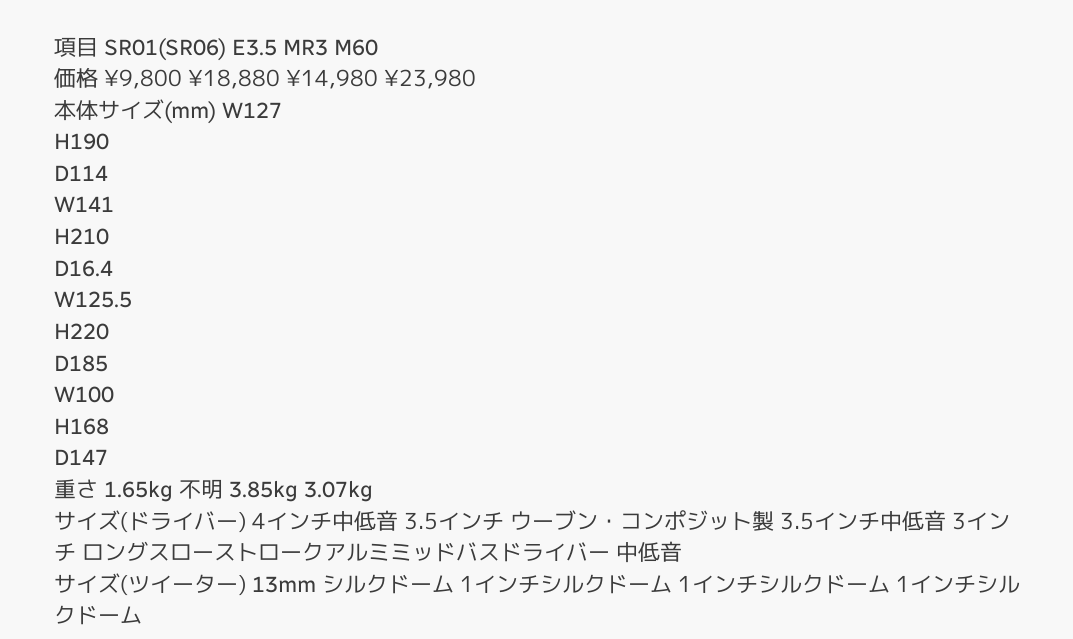項目 SR01(SR06) E3.5 MR3 M60
価格 ¥9,800 ¥18,880 ¥14,980 ¥23,980
本体サイズ(mm) W127
H190
D114
W141
H210
D16.4
W125.5
H220
D185
W100
H168
D147
重さ 1.65kg 不明 3.85kg 3.07kg
サイズ(ドライバー) 4インチ中低音 3.5インチ ウーブン・コンポジット製 3.5インチ中低音 3インチ ロングスローストロークアルミミッドバスドライバー 中低音
サイズ(ツイーター) 13mm シルクドーム 1インチシルクドーム 1インチシルクドーム 1インチシルクドーム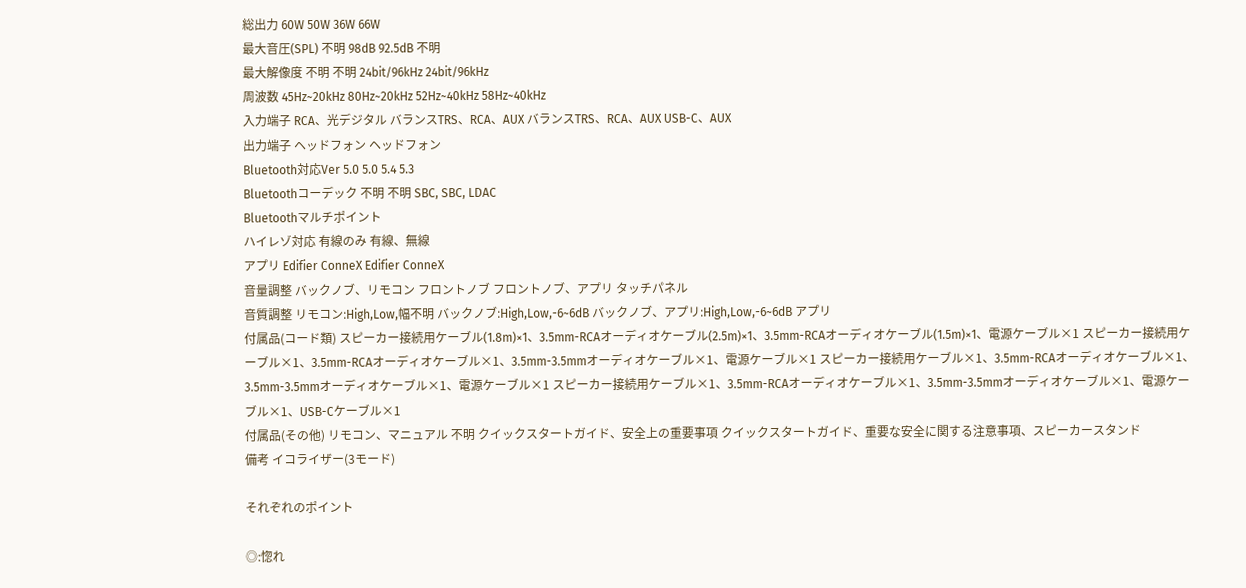総出力 60W 50W 36W 66W
最大音圧(SPL) 不明 98dB 92.5dB 不明
最大解像度 不明 不明 24bit/96kHz 24bit/96kHz
周波数 45Hz~20kHz 80Hz~20kHz 52Hz~40kHz 58Hz~40kHz
入力端子 RCA、光デジタル バランスTRS、RCA、AUX バランスTRS、RCA、AUX USB-C、AUX
出力端子 ヘッドフォン ヘッドフォン
Bluetooth対応Ver 5.0 5.0 5.4 5.3
Bluetoothコーデック 不明 不明 SBC, SBC, LDAC
Bluetoothマルチポイント
ハイレゾ対応 有線のみ 有線、無線
アプリ Edifier ConneX Edifier ConneX
音量調整 バックノブ、リモコン フロントノブ フロントノブ、アプリ タッチパネル
音質調整 リモコン:High,Low,幅不明 バックノブ:High,Low,-6~6dB バックノブ、アプリ:High,Low,-6~6dB アプリ
付属品(コード類) スピーカー接続用ケーブル(1.8m)×1、3.5mm-RCAオーディオケーブル(2.5m)×1、3.5mm-RCAオーディオケーブル(1.5m)×1、電源ケーブル×1 スピーカー接続用ケーブル×1、3.5mm-RCAオーディオケーブル×1、3.5mm-3.5mmオーディオケーブル×1、電源ケーブル×1 スピーカー接続用ケーブル×1、3.5mm-RCAオーディオケーブル×1、3.5mm-3.5mmオーディオケーブル×1、電源ケーブル×1 スピーカー接続用ケーブル×1、3.5mm-RCAオーディオケーブル×1、3.5mm-3.5mmオーディオケーブル×1、電源ケーブル×1、USB-Cケーブル×1
付属品(その他) リモコン、マニュアル 不明 クイックスタートガイド、安全上の重要事項 クイックスタートガイド、重要な安全に関する注意事項、スピーカースタンド
備考 イコライザー(3モード)

それぞれのポイント

◎:惚れ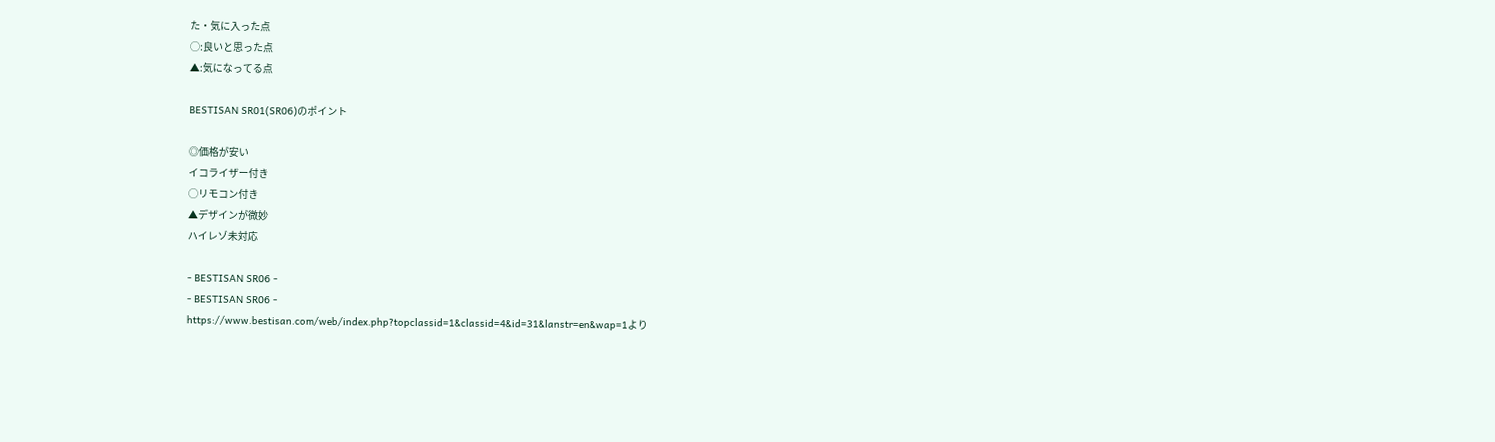た・気に入った点
◯:良いと思った点
▲:気になってる点

BESTISAN SR01(SR06)のポイント

◎価格が安い
イコライザー付き
◯リモコン付き
▲デザインが微妙
ハイレゾ未対応

- BESTISAN SR06 -
- BESTISAN SR06 -
https://www.bestisan.com/web/index.php?topclassid=1&classid=4&id=31&lanstr=en&wap=1より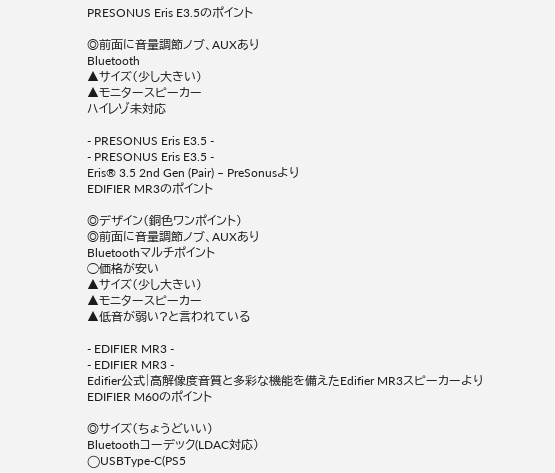PRESONUS Eris E3.5のポイント

◎前面に音量調節ノブ、AUXあり
Bluetooth
▲サイズ(少し大きい)
▲モニタースピーカー
ハイレゾ未対応

- PRESONUS Eris E3.5 -
- PRESONUS Eris E3.5 -
Eris® 3.5 2nd Gen (Pair) – PreSonusより
EDIFIER MR3のポイント

◎デザイン(銅色ワンポイント)
◎前面に音量調節ノブ、AUXあり
Bluetoothマルチポイント
◯価格が安い
▲サイズ(少し大きい)
▲モニタースピーカー
▲低音が弱い?と言われている

- EDIFIER MR3 -
- EDIFIER MR3 -
Edifier公式|高解像度音質と多彩な機能を備えたEdifier MR3スピーカーより
EDIFIER M60のポイント

◎サイズ(ちょうどいい)
Bluetoothコーデック(LDAC対応)
◯USBType-C(PS5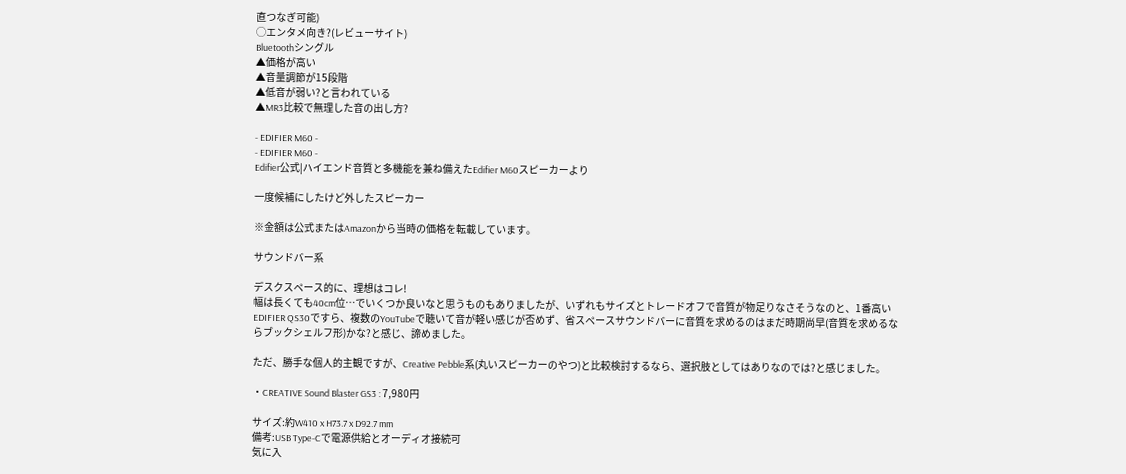直つなぎ可能)
◯エンタメ向き?(レビューサイト)
Bluetoothシングル
▲価格が高い
▲音量調節が15段階
▲低音が弱い?と言われている
▲MR3比較で無理した音の出し方?

- EDIFIER M60 -
- EDIFIER M60 -
Edifier公式|ハイエンド音質と多機能を兼ね備えたEdifier M60スピーカーより

一度候補にしたけど外したスピーカー

※金額は公式またはAmazonから当時の価格を転載しています。

サウンドバー系

デスクスペース的に、理想はコレ!
幅は長くても40cm位…でいくつか良いなと思うものもありましたが、いずれもサイズとトレードオフで音質が物足りなさそうなのと、1番高いEDIFIER QS30ですら、複数のYouTubeで聴いて音が軽い感じが否めず、省スペースサウンドバーに音質を求めるのはまだ時期尚早(音質を求めるならブックシェルフ形)かな?と感じ、諦めました。

ただ、勝手な個人的主観ですが、Creative Pebble系(丸いスピーカーのやつ)と比較検討するなら、選択肢としてはありなのでは?と感じました。

・CREATIVE Sound Blaster GS3 : 7,980円

サイズ:約W410 x H73.7 x D92.7 mm
備考:USB Type-Cで電源供給とオーディオ接続可
気に入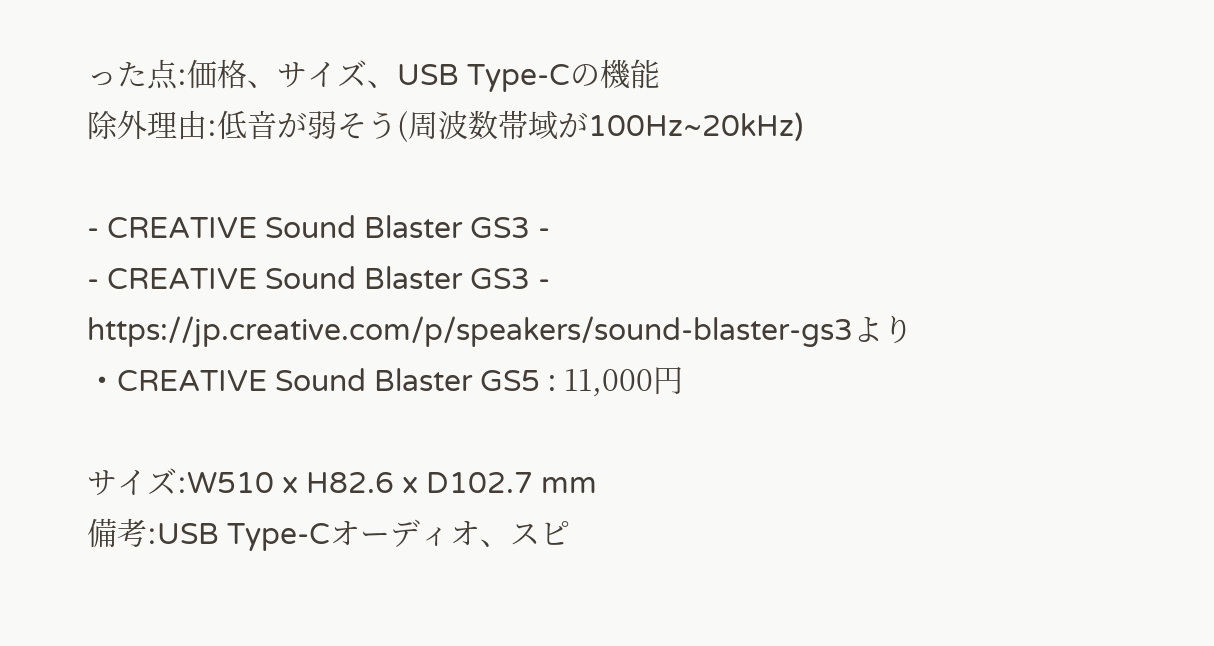った点:価格、サイズ、USB Type-Cの機能
除外理由:低音が弱そう(周波数帯域が100Hz~20kHz)

- CREATIVE Sound Blaster GS3 -
- CREATIVE Sound Blaster GS3 -
https://jp.creative.com/p/speakers/sound-blaster-gs3より
・CREATIVE Sound Blaster GS5 : 11,000円

サイズ:W510 x H82.6 x D102.7 mm
備考:USB Type-Cオーディオ、スピ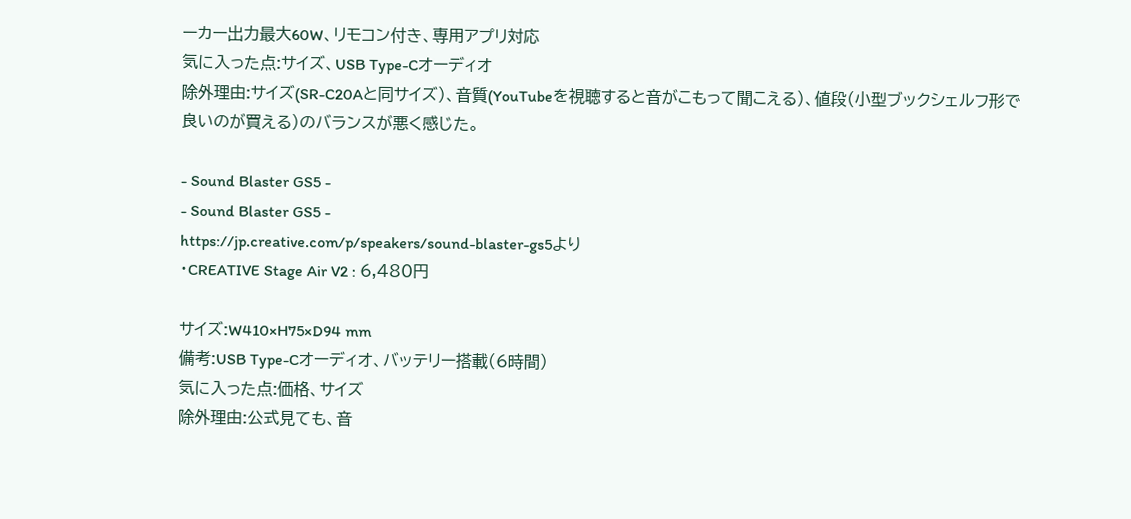ーカー出力最大60W、リモコン付き、専用アプリ対応
気に入った点:サイズ、USB Type-Cオーディオ
除外理由:サイズ(SR-C20Aと同サイズ)、音質(YouTubeを視聴すると音がこもって聞こえる)、値段(小型ブックシェルフ形で良いのが買える)のバランスが悪く感じた。

- Sound Blaster GS5 -
- Sound Blaster GS5 -
https://jp.creative.com/p/speakers/sound-blaster-gs5より
・CREATIVE Stage Air V2 : 6,480円

サイズ:W410×H75×D94 mm
備考:USB Type-Cオーディオ、バッテリー搭載(6時間)
気に入った点:価格、サイズ
除外理由:公式見ても、音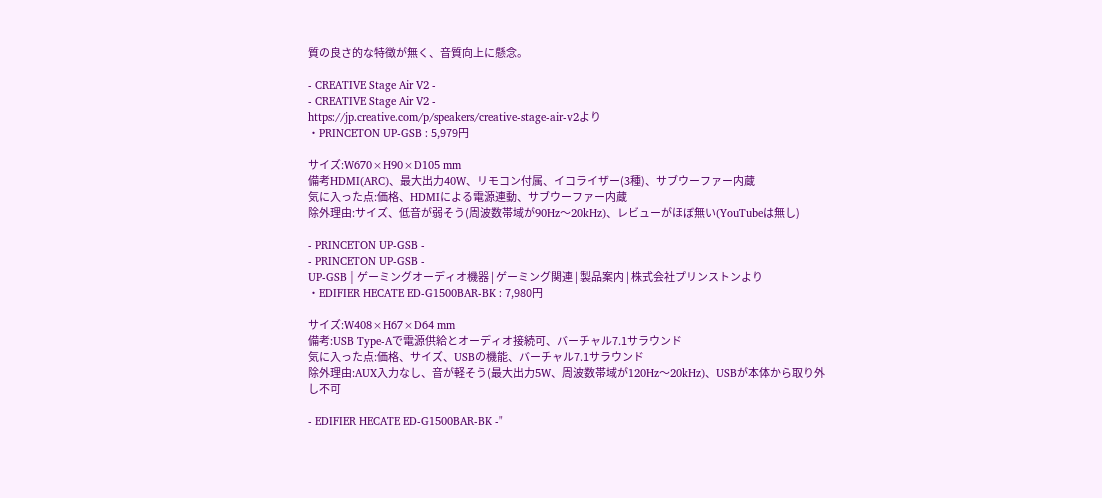質の良さ的な特徴が無く、音質向上に懸念。

- CREATIVE Stage Air V2 -
- CREATIVE Stage Air V2 -
https://jp.creative.com/p/speakers/creative-stage-air-v2より
・PRINCETON UP-GSB : 5,979円

サイズ:W670×H90×D105 mm
備考HDMI(ARC)、最大出力40W、リモコン付属、イコライザー(3種)、サブウーファー内蔵
気に入った点:価格、HDMIによる電源連動、サブウーファー内蔵
除外理由:サイズ、低音が弱そう(周波数帯域が90Hz〜20kHz)、レビューがほぼ無い(YouTubeは無し)

- PRINCETON UP-GSB -
- PRINCETON UP-GSB -
UP-GSB | ゲーミングオーディオ機器 | ゲーミング関連 | 製品案内 | 株式会社プリンストンより
・EDIFIER HECATE ED-G1500BAR-BK : 7,980円

サイズ:W408×H67×D64 mm
備考:USB Type-Aで電源供給とオーディオ接続可、バーチャル7.1サラウンド
気に入った点:価格、サイズ、USBの機能、バーチャル7.1サラウンド
除外理由:AUX入力なし、音が軽そう(最大出力5W、周波数帯域が120Hz〜20kHz)、USBが本体から取り外し不可

- EDIFIER HECATE ED-G1500BAR-BK -"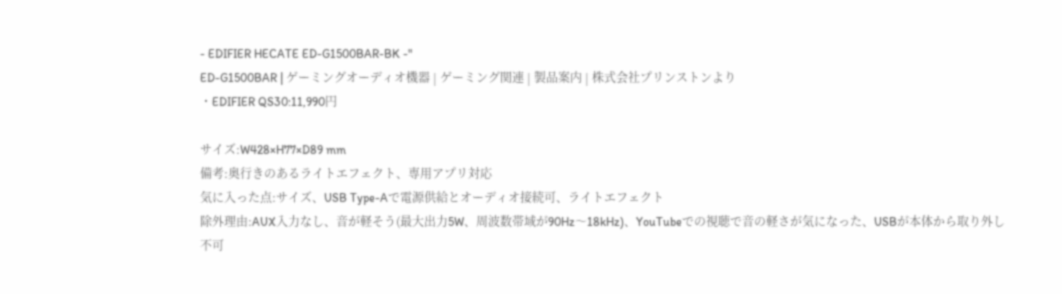- EDIFIER HECATE ED-G1500BAR-BK -"
ED-G1500BAR | ゲーミングオーディオ機器 | ゲーミング関連 | 製品案内 | 株式会社プリンストンより
・EDIFIER QS30:11,990円

サイズ:W428×H77×D89 mm
備考:奥行きのあるライトエフェクト、専用アプリ対応
気に入った点:サイズ、USB Type-Aで電源供給とオーディオ接続可、ライトエフェクト
除外理由:AUX入力なし、音が軽そう(最大出力5W、周波数帯域が90Hz〜18kHz)、YouTubeでの視聴で音の軽さが気になった、USBが本体から取り外し不可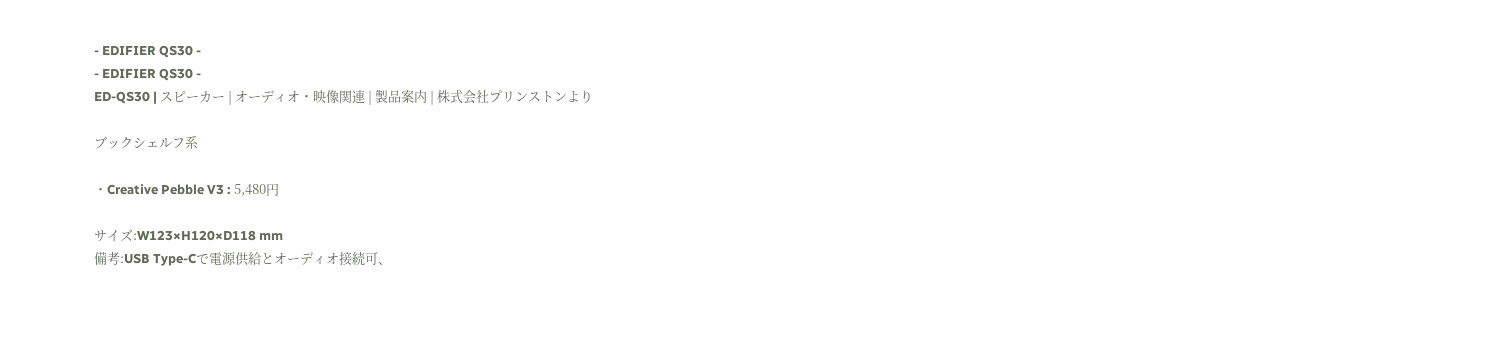- EDIFIER QS30 -
- EDIFIER QS30 -
ED-QS30 | スピーカー | オーディオ・映像関連 | 製品案内 | 株式会社プリンストンより

ブックシェルフ系

・Creative Pebble V3 : 5,480円

サイズ:W123×H120×D118 mm
備考:USB Type-Cで電源供給とオーディオ接続可、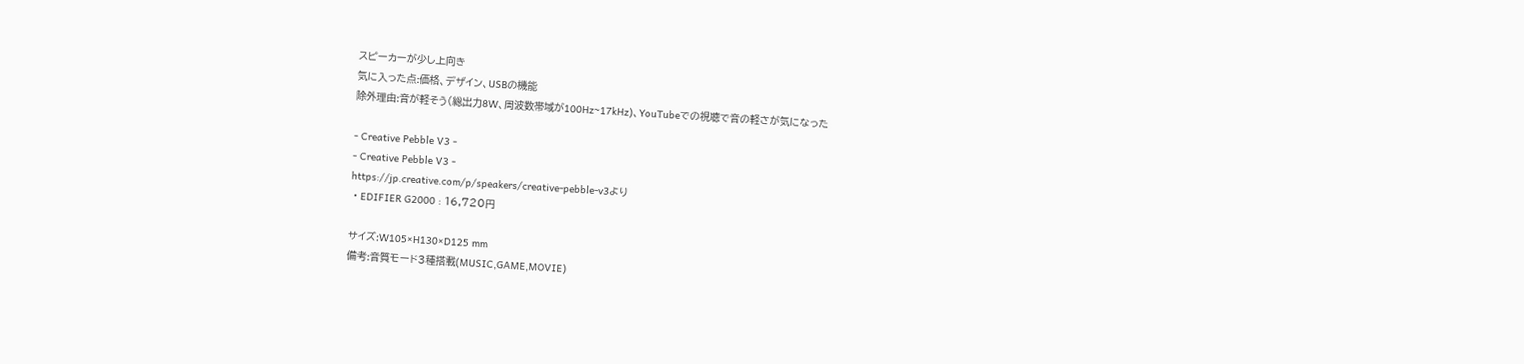スピーカーが少し上向き
気に入った点:価格、デザイン、USBの機能
除外理由:音が軽そう(総出力8W、周波数帯域が100Hz~17kHz)、YouTubeでの視聴で音の軽さが気になった

- Creative Pebble V3 -
- Creative Pebble V3 -
https://jp.creative.com/p/speakers/creative-pebble-v3より
・EDIFIER G2000 : 16,720円

サイズ:W105×H130×D125 mm
備考:音質モード3種搭載(MUSIC,GAME,MOVIE)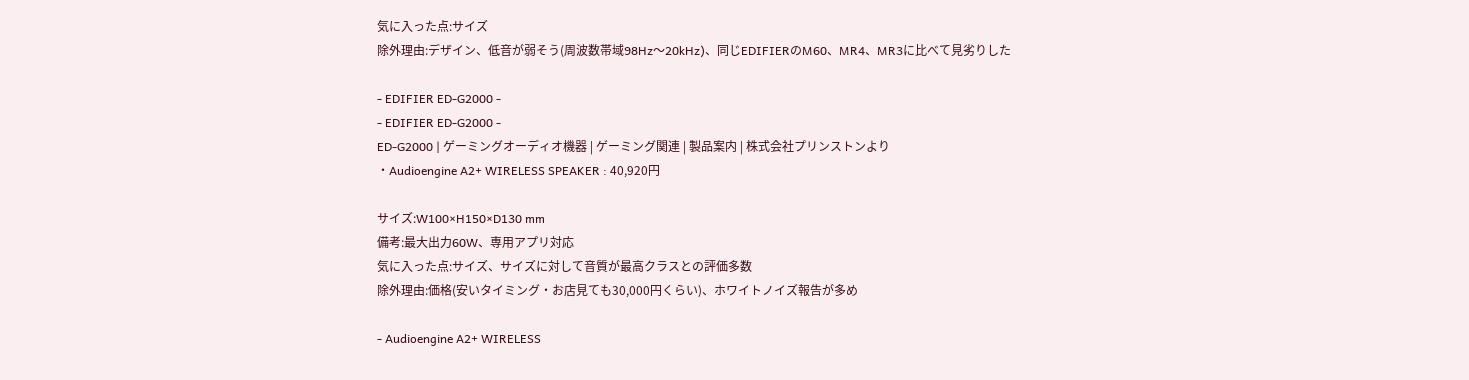気に入った点:サイズ
除外理由:デザイン、低音が弱そう(周波数帯域98Hz〜20kHz)、同じEDIFIERのM60、MR4、MR3に比べて見劣りした

- EDIFIER ED-G2000 -
- EDIFIER ED-G2000 -
ED-G2000 | ゲーミングオーディオ機器 | ゲーミング関連 | 製品案内 | 株式会社プリンストンより
・Audioengine A2+ WIRELESS SPEAKER : 40,920円

サイズ:W100×H150×D130 mm
備考:最大出力60W、専用アプリ対応
気に入った点:サイズ、サイズに対して音質が最高クラスとの評価多数
除外理由:価格(安いタイミング・お店見ても30,000円くらい)、ホワイトノイズ報告が多め

- Audioengine A2+ WIRELESS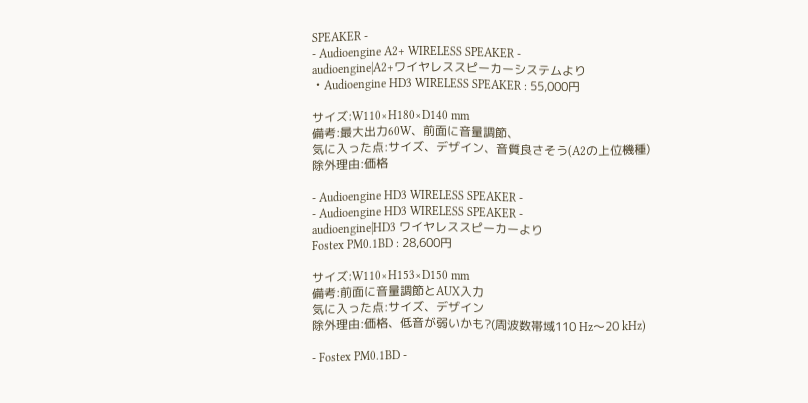SPEAKER -
- Audioengine A2+ WIRELESS SPEAKER -
audioengine|A2+ワイヤレススピーカーシステムより
・Audioengine HD3 WIRELESS SPEAKER : 55,000円

サイズ:W110×H180×D140 mm
備考:最大出力60W、前面に音量調節、
気に入った点:サイズ、デザイン、音質良さそう(A2の上位機種)
除外理由:価格

- Audioengine HD3 WIRELESS SPEAKER -
- Audioengine HD3 WIRELESS SPEAKER -
audioengine|HD3 ワイヤレススピーカーより
Fostex PM0.1BD : 28,600円

サイズ:W110×H153×D150 mm
備考:前面に音量調節とAUX入力
気に入った点:サイズ、デザイン
除外理由:価格、低音が弱いかも?(周波数帯域110 Hz〜20 kHz)

- Fostex PM0.1BD -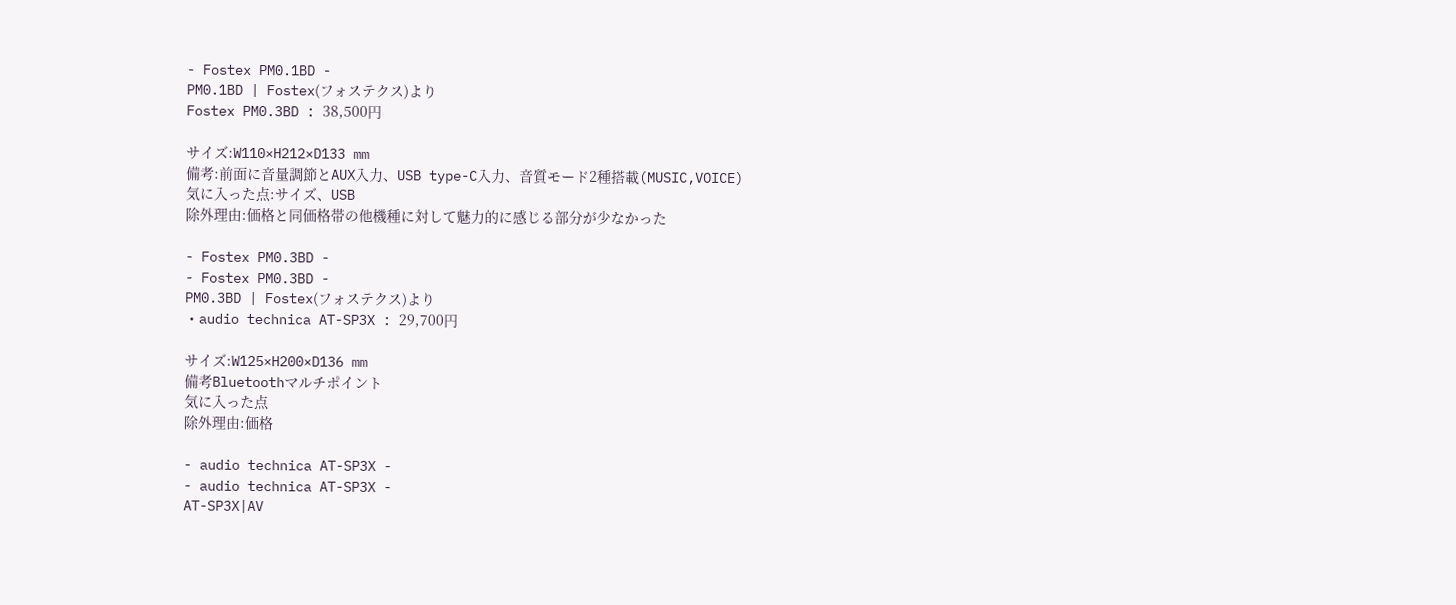- Fostex PM0.1BD -
PM0.1BD | Fostex(フォステクス)より
Fostex PM0.3BD : 38,500円

サイズ:W110×H212×D133 mm
備考:前面に音量調節とAUX入力、USB type-C入力、音質モード2種搭載(MUSIC,VOICE)
気に入った点:サイズ、USB
除外理由:価格と同価格帯の他機種に対して魅力的に感じる部分が少なかった

- Fostex PM0.3BD -
- Fostex PM0.3BD -
PM0.3BD | Fostex(フォステクス)より
・audio technica AT-SP3X : 29,700円

サイズ:W125×H200×D136 mm
備考Bluetoothマルチポイント
気に入った点
除外理由:価格

- audio technica AT-SP3X -
- audio technica AT-SP3X -
AT-SP3X|AV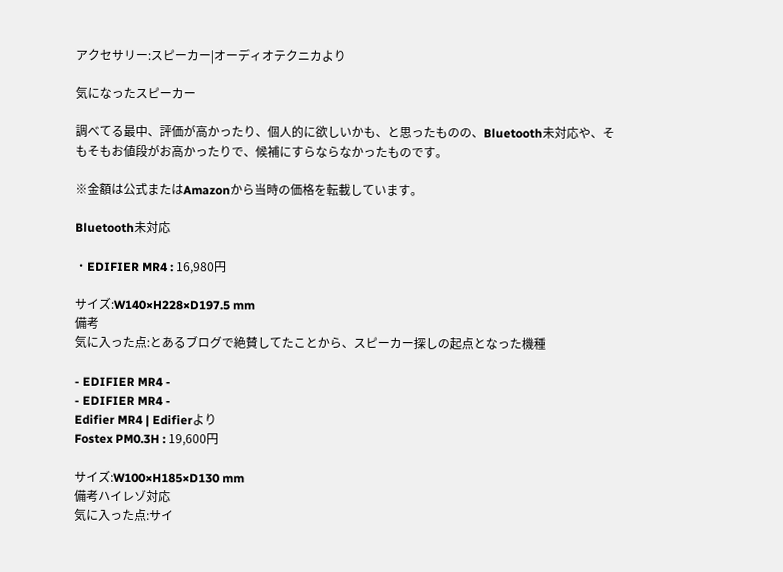アクセサリー:スピーカー|オーディオテクニカより

気になったスピーカー

調べてる最中、評価が高かったり、個人的に欲しいかも、と思ったものの、Bluetooth未対応や、そもそもお値段がお高かったりで、候補にすらならなかったものです。

※金額は公式またはAmazonから当時の価格を転載しています。

Bluetooth未対応

・EDIFIER MR4 : 16,980円

サイズ:W140×H228×D197.5 mm
備考
気に入った点:とあるブログで絶賛してたことから、スピーカー探しの起点となった機種

- EDIFIER MR4 -
- EDIFIER MR4 -
Edifier MR4 | Edifierより
Fostex PM0.3H : 19,600円

サイズ:W100×H185×D130 mm
備考ハイレゾ対応
気に入った点:サイ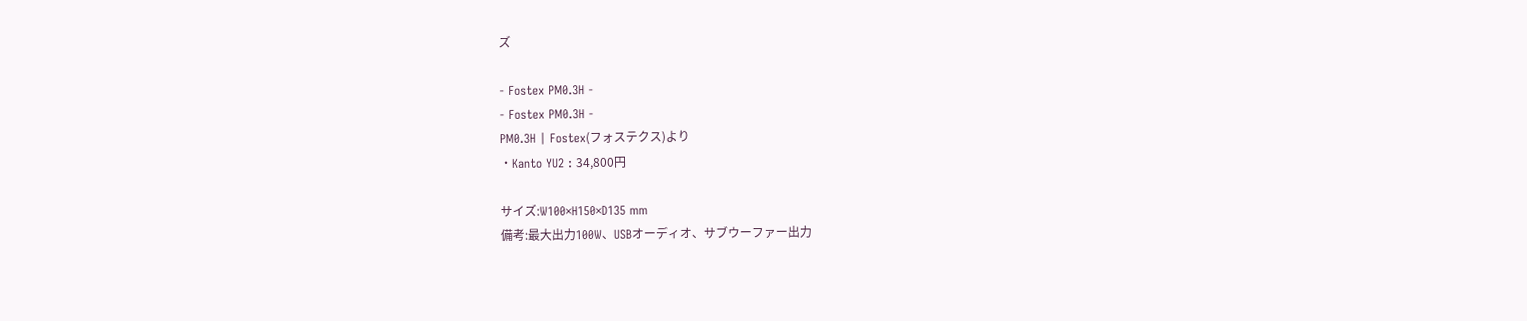ズ

- Fostex PM0.3H -
- Fostex PM0.3H -
PM0.3H | Fostex(フォステクス)より
・Kanto YU2 : 34,800円

サイズ:W100×H150×D135 mm
備考:最大出力100W、USBオーディオ、サブウーファー出力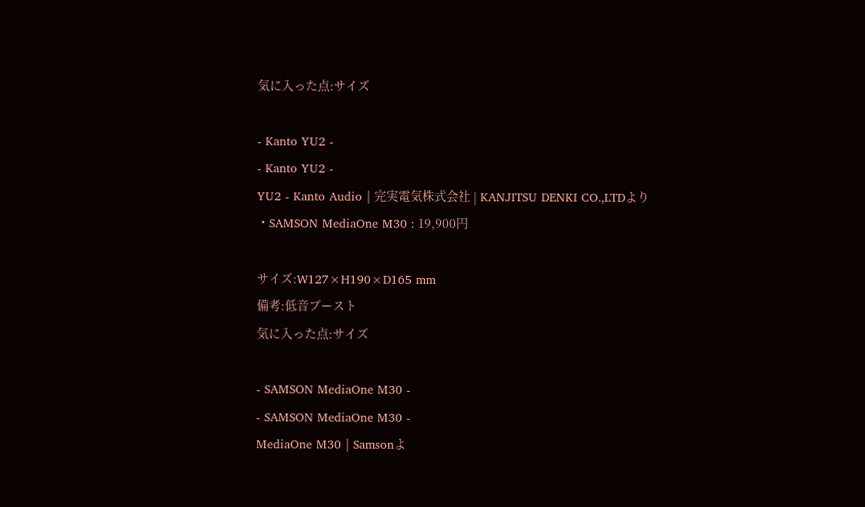気に入った点:サイズ

- Kanto YU2 -
- Kanto YU2 -
YU2 - Kanto Audio | 完実電気株式会社 | KANJITSU DENKI CO.,LTDより
・SAMSON MediaOne M30 : 19,900円

サイズ:W127×H190×D165 mm
備考:低音ブースト
気に入った点:サイズ

- SAMSON MediaOne M30 -
- SAMSON MediaOne M30 -
MediaOne M30 | Samsonよ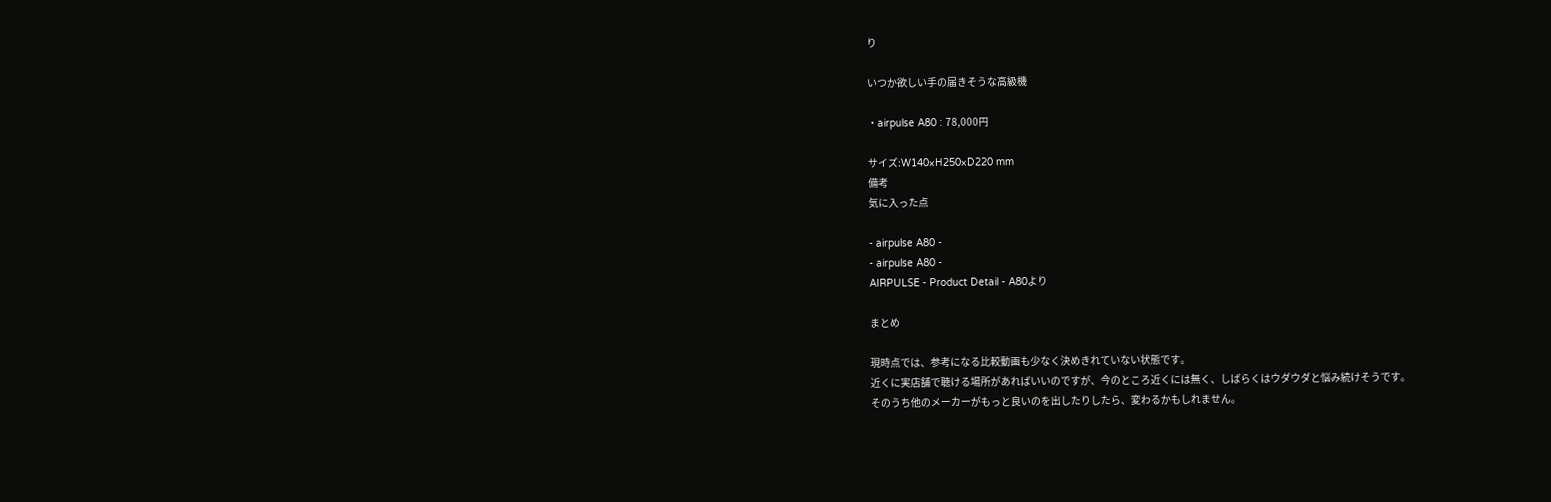り

いつか欲しい手の届きそうな高級機

・airpulse A80 : 78,000円

サイズ:W140×H250×D220 mm
備考
気に入った点

- airpulse A80 -
- airpulse A80 -
AIRPULSE - Product Detail - A80より

まとめ

現時点では、参考になる比較動画も少なく決めきれていない状態です。
近くに実店舗で聴ける場所があればいいのですが、今のところ近くには無く、しばらくはウダウダと悩み続けそうです。
そのうち他のメーカーがもっと良いのを出したりしたら、変わるかもしれません。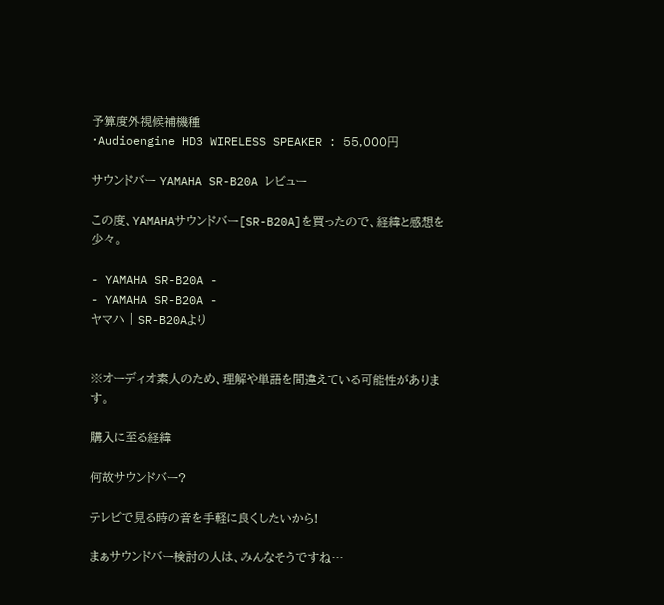予算度外視候補機種
・Audioengine HD3 WIRELESS SPEAKER : 55,000円

サウンドバー YAMAHA SR-B20A レビュー

この度、YAMAHAサウンドバー[SR-B20A]を買ったので、経緯と感想を少々。

- YAMAHA SR-B20A -
- YAMAHA SR-B20A -
ヤマハ | SR-B20Aより


※オーディオ素人のため、理解や単語を間違えている可能性があります。

購入に至る経緯

何故サウンドバー?

テレビで見る時の音を手軽に良くしたいから!

まぁサウンドバー検討の人は、みんなそうですね…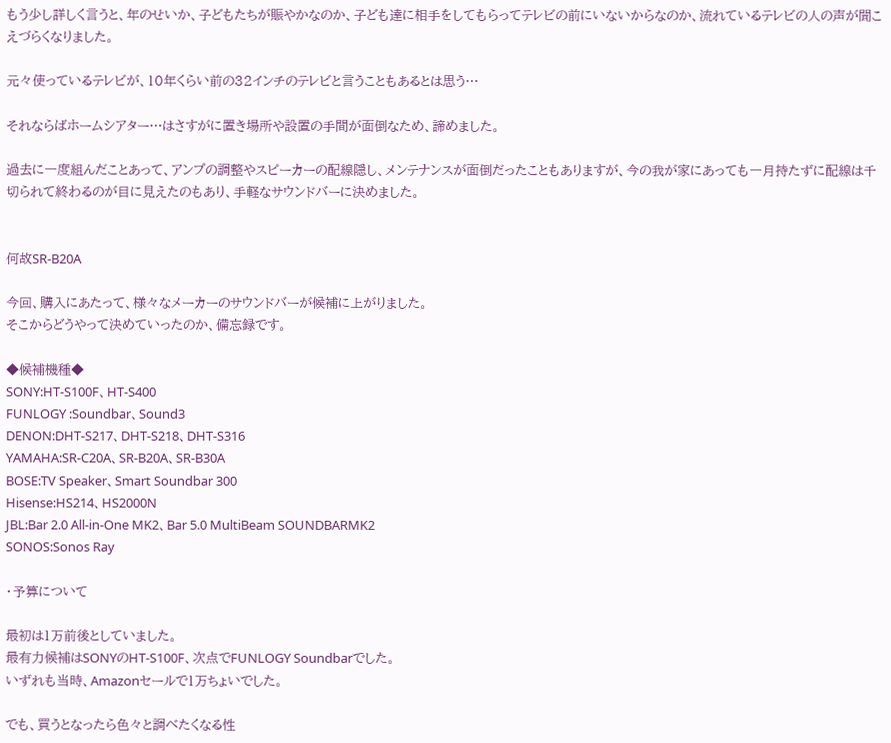もう少し詳しく言うと、年のせいか、子どもたちが賑やかなのか、子ども達に相手をしてもらってテレビの前にいないからなのか、流れているテレビの人の声が聞こえづらくなりました。

元々使っているテレビが、10年くらい前の32インチのテレビと言うこともあるとは思う…

それならばホームシアター…はさすがに置き場所や設置の手間が面倒なため、諦めました。

過去に一度組んだことあって、アンプの調整やスピーカーの配線隠し、メンテナンスが面倒だったこともありますが、今の我が家にあっても一月持たずに配線は千切られて終わるのが目に見えたのもあり、手軽なサウンドバーに決めました。


何故SR-B20A

今回、購入にあたって、様々なメーカーのサウンドバーが候補に上がりました。
そこからどうやって決めていったのか、備忘録です。

◆候補機種◆
SONY:HT-S100F、HT-S400
FUNLOGY :Soundbar、Sound3
DENON:DHT-S217、DHT-S218、DHT-S316
YAMAHA:SR-C20A、SR-B20A、SR-B30A
BOSE:TV Speaker、Smart Soundbar 300
Hisense:HS214、HS2000N
JBL:Bar 2.0 All-in-One MK2、Bar 5.0 MultiBeam SOUNDBARMK2
SONOS:Sonos Ray

・予算について

最初は1万前後としていました。
最有力候補はSONYのHT-S100F、次点でFUNLOGY Soundbarでした。
いずれも当時、Amazonセールで1万ちょいでした。

でも、買うとなったら色々と調べたくなる性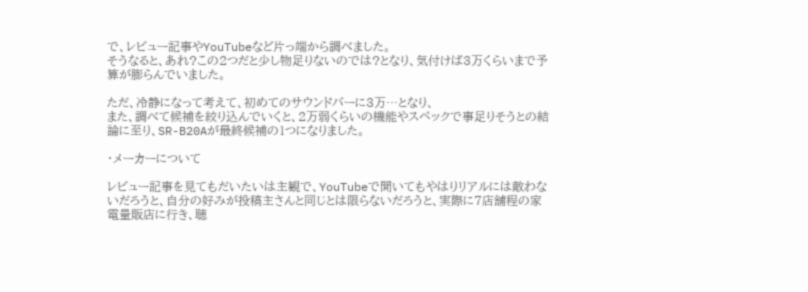で、レビュー記事やYouTubeなど片っ端から調べました。
そうなると、あれ?この2つだと少し物足りないのでは?となり、気付けば3万くらいまで予算が膨らんでいました。

ただ、冷静になって考えて、初めてのサウンドバーに3万…となり、
また、調べて候補を絞り込んでいくと、2万弱くらいの機能やスペックで事足りそうとの結論に至り、SR-B20Aが最終候補の1つになりました。

・メーカーについて

レビュー記事を見てもだいたいは主観で、YouTubeで聞いてもやはりリアルには敵わないだろうと、自分の好みが投稿主さんと同じとは限らないだろうと、実際に7店舗程の家電量販店に行き、聴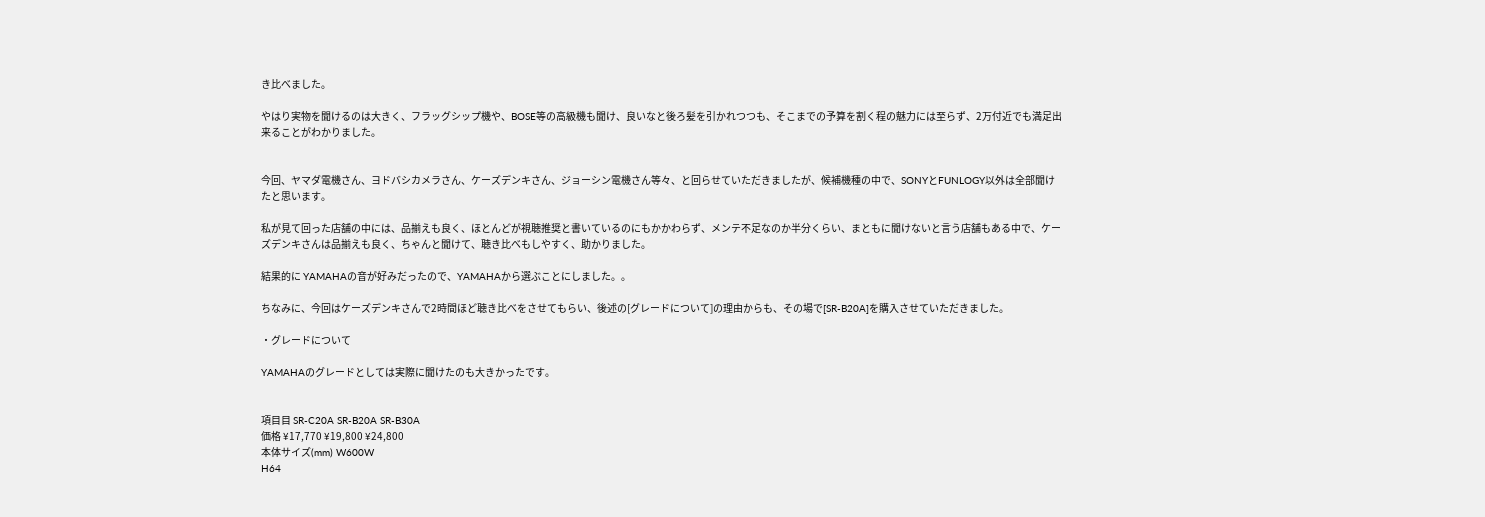き比べました。

やはり実物を聞けるのは大きく、フラッグシップ機や、BOSE等の高級機も聞け、良いなと後ろ髪を引かれつつも、そこまでの予算を割く程の魅力には至らず、2万付近でも満足出来ることがわかりました。


今回、ヤマダ電機さん、ヨドバシカメラさん、ケーズデンキさん、ジョーシン電機さん等々、と回らせていただきましたが、候補機種の中で、SONYとFUNLOGY以外は全部聞けたと思います。

私が見て回った店舗の中には、品揃えも良く、ほとんどが視聴推奨と書いているのにもかかわらず、メンテ不足なのか半分くらい、まともに聞けないと言う店舗もある中で、ケーズデンキさんは品揃えも良く、ちゃんと聞けて、聴き比べもしやすく、助かりました。

結果的に YAMAHAの音が好みだったので、YAMAHAから選ぶことにしました。。

ちなみに、今回はケーズデンキさんで2時間ほど聴き比べをさせてもらい、後述の[グレードについて]の理由からも、その場で[SR-B20A]を購入させていただきました。

・グレードについて

YAMAHAのグレードとしては実際に聞けたのも大きかったです。


項目目 SR-C20A SR-B20A SR-B30A
価格 ¥17,770 ¥19,800 ¥24,800
本体サイズ(mm) W600W
H64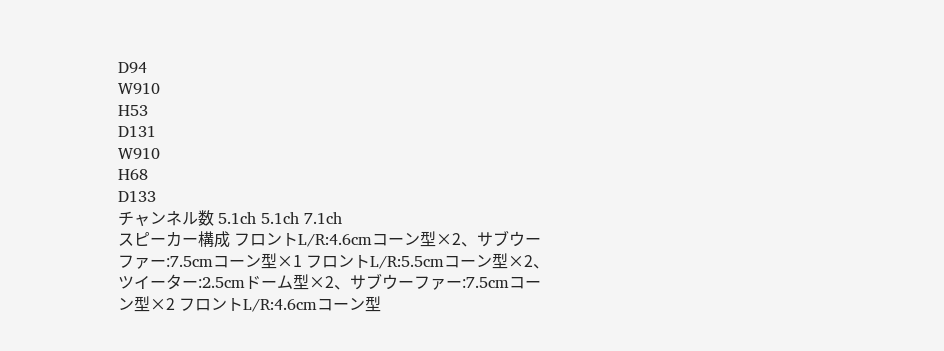D94
W910
H53
D131
W910
H68
D133
チャンネル数 5.1ch 5.1ch 7.1ch
スピーカー構成 フロントL/R:4.6cmコーン型×2、サブウーファー:7.5cmコーン型×1 フロントL/R:5.5cmコーン型×2、ツイーター:2.5cmドーム型×2、サブウーファー:7.5cmコーン型×2 フロントL/R:4.6cmコーン型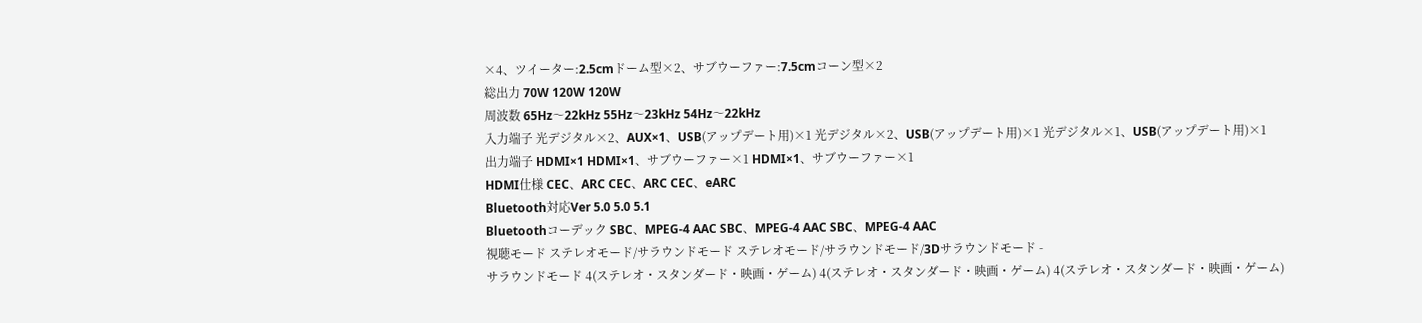×4、ツイーター:2.5cmドーム型×2、サブウーファー:7.5cmコーン型×2
総出力 70W 120W 120W
周波数 65Hz〜22kHz 55Hz〜23kHz 54Hz〜22kHz
入力端子 光デジタル×2、AUX×1、USB(アップデート用)×1 光デジタル×2、USB(アップデート用)×1 光デジタル×1、USB(アップデート用)×1
出力端子 HDMI×1 HDMI×1、サブウーファー×1 HDMI×1、サブウーファー×1
HDMI仕様 CEC、ARC CEC、ARC CEC、eARC
Bluetooth対応Ver 5.0 5.0 5.1
Bluetoothコーデック SBC、MPEG-4 AAC SBC、MPEG-4 AAC SBC、MPEG-4 AAC
視聴モード ステレオモード/サラウンドモード ステレオモード/サラウンドモード/3Dサラウンドモード -
サラウンドモード 4(ステレオ・スタンダード・映画・ゲーム) 4(ステレオ・スタンダード・映画・ゲーム) 4(ステレオ・スタンダード・映画・ゲーム)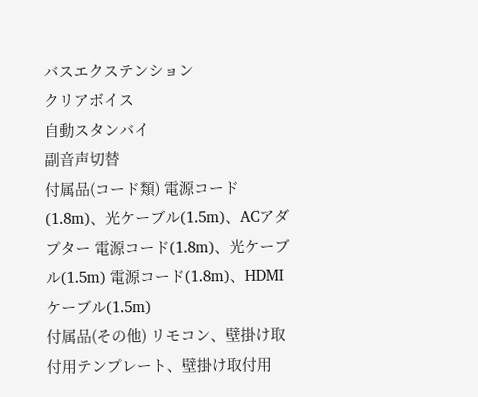バスエクステンション
クリアボイス
自動スタンバイ
副音声切替
付属品(コード類) 電源コード(1.8m)、光ケーブル(1.5m)、ACアダプター 電源コード(1.8m)、光ケーブル(1.5m) 電源コード(1.8m)、HDMIケーブル(1.5m)
付属品(その他) リモコン、壁掛け取付用テンプレート、壁掛け取付用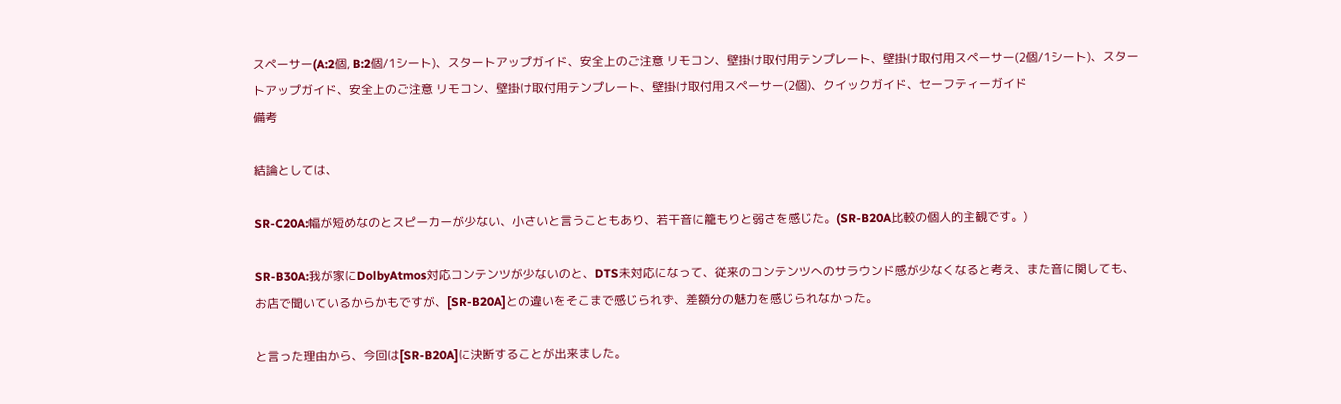スペーサー(A:2個, B:2個/1シート)、スタートアップガイド、安全上のご注意 リモコン、壁掛け取付用テンプレート、壁掛け取付用スペーサー(2個/1シート)、スタートアップガイド、安全上のご注意 リモコン、壁掛け取付用テンプレート、壁掛け取付用スペーサー(2個)、クイックガイド、セーフティーガイド
備考

結論としては、

SR-C20A:幅が短めなのとスピーカーが少ない、小さいと言うこともあり、若干音に籠もりと弱さを感じた。(SR-B20A比較の個人的主観です。)

SR-B30A:我が家にDolbyAtmos対応コンテンツが少ないのと、DTS未対応になって、従来のコンテンツへのサラウンド感が少なくなると考え、また音に関しても、お店で聞いているからかもですが、[SR-B20A]との違いをそこまで感じられず、差額分の魅力を感じられなかった。

と言った理由から、今回は[SR-B20A]に決断することが出来ました。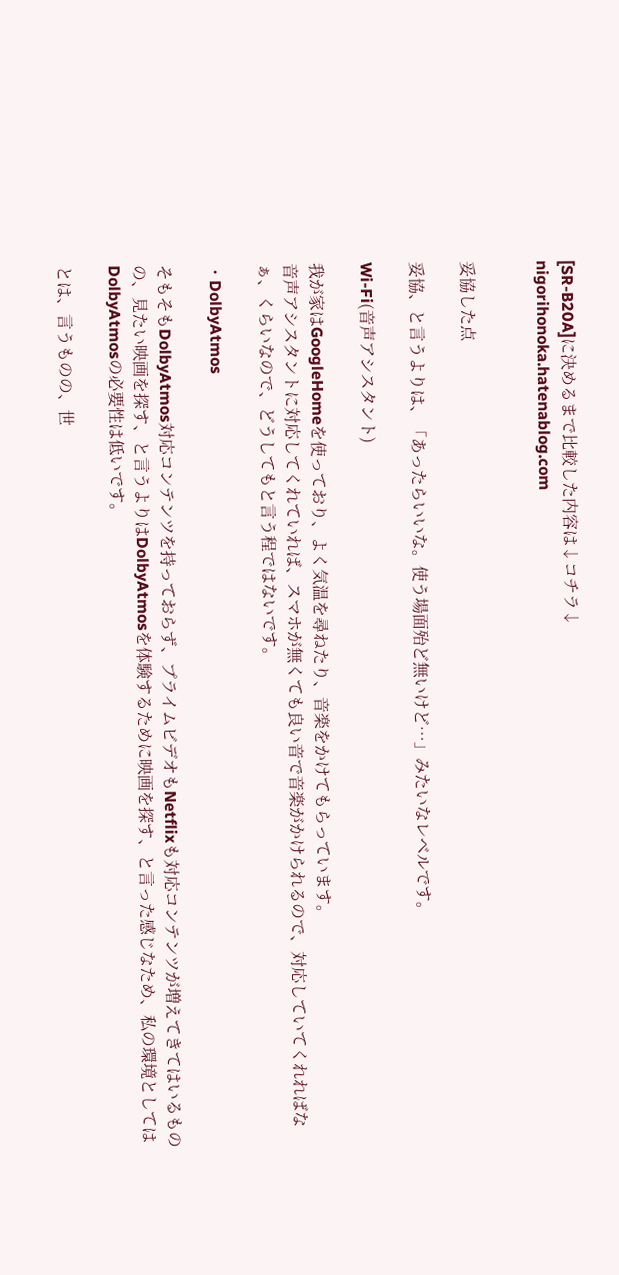[SR-B20A]に決めるまで比較した内容は↓コチラ↓
nigorihonoka.hatenablog.com


妥協した点

妥協、と言うよりは、「あったらいいな。使う場面殆ど無いけど…」みたいなレベルです。

Wi-Fi(音声アシスタント)

我が家はGoogleHomeを使っており、よく気温を尋ねたり、音楽をかけてもらっています。
音声アシスタントに対応してくれていれば、スマホが無くても良い音で音楽がかけられるので、対応していてくれればなぁ、くらいなので、どうしてもと言う程ではないです。

・DolbyAtmos

そもそもDolbyAtmos対応コンテンツを持っておらず、プライムビデオもNetflixも対応コンテンツが増えてきてはいるものの、見たい映画を探す、と言うよりはDolbyAtmosを体験するために映画を探す、と言った感じなため、私の環境としてはDolbyAtmosの必要性は低いです。

とは、言うものの、世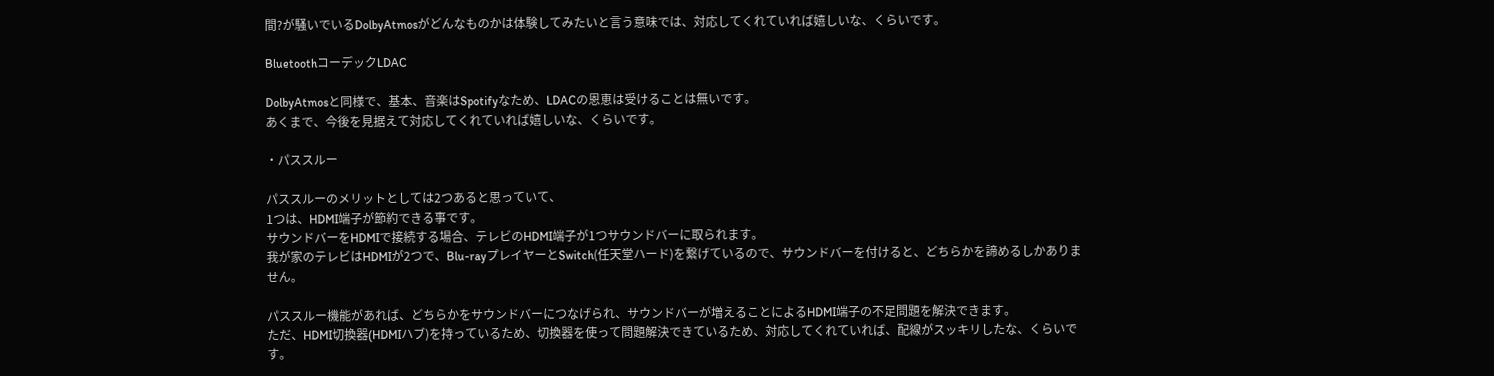間?が騒いでいるDolbyAtmosがどんなものかは体験してみたいと言う意味では、対応してくれていれば嬉しいな、くらいです。

BluetoothコーデックLDAC

DolbyAtmosと同様で、基本、音楽はSpotifyなため、LDACの恩恵は受けることは無いです。
あくまで、今後を見据えて対応してくれていれば嬉しいな、くらいです。

・パススルー

パススルーのメリットとしては2つあると思っていて、
1つは、HDMI端子が節約できる事です。
サウンドバーをHDMIで接続する場合、テレビのHDMI端子が1つサウンドバーに取られます。
我が家のテレビはHDMIが2つで、Blu-rayプレイヤーとSwitch(任天堂ハード)を繋げているので、サウンドバーを付けると、どちらかを諦めるしかありません。

パススルー機能があれば、どちらかをサウンドバーにつなげられ、サウンドバーが増えることによるHDMI端子の不足問題を解決できます。
ただ、HDMI切換器(HDMIハブ)を持っているため、切換器を使って問題解決できているため、対応してくれていれば、配線がスッキリしたな、くらいです。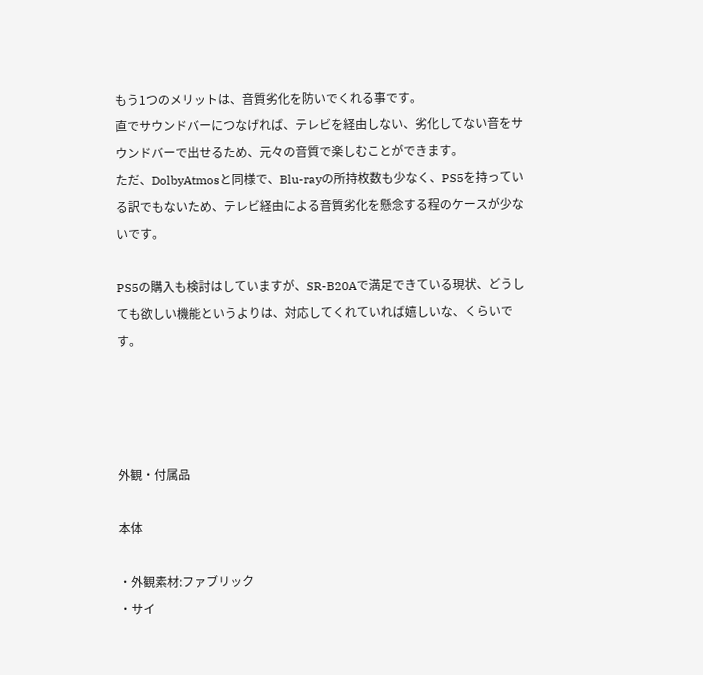もう1つのメリットは、音質劣化を防いでくれる事です。
直でサウンドバーにつなげれば、テレビを経由しない、劣化してない音をサウンドバーで出せるため、元々の音質で楽しむことができます。
ただ、DolbyAtmosと同様で、Blu-rayの所持枚数も少なく、PS5を持っている訳でもないため、テレビ経由による音質劣化を懸念する程のケースが少ないです。

PS5の購入も検討はしていますが、SR-B20Aで満足できている現状、どうしても欲しい機能というよりは、対応してくれていれば嬉しいな、くらいです。




外観・付属品

本体

・外観素材:ファブリック
・サイ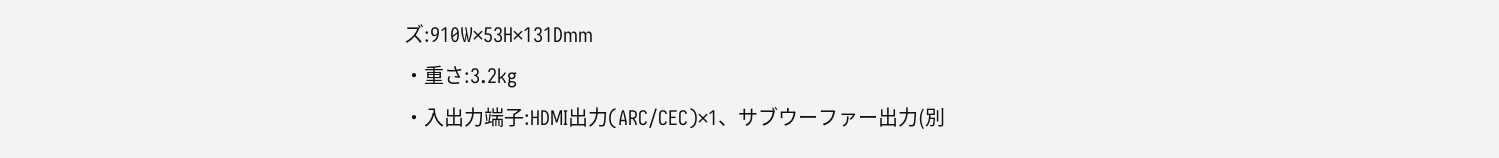ズ:910W×53H×131Dmm
・重さ:3.2kg
・入出力端子:HDMI出力(ARC/CEC)×1、サブウーファー出力(別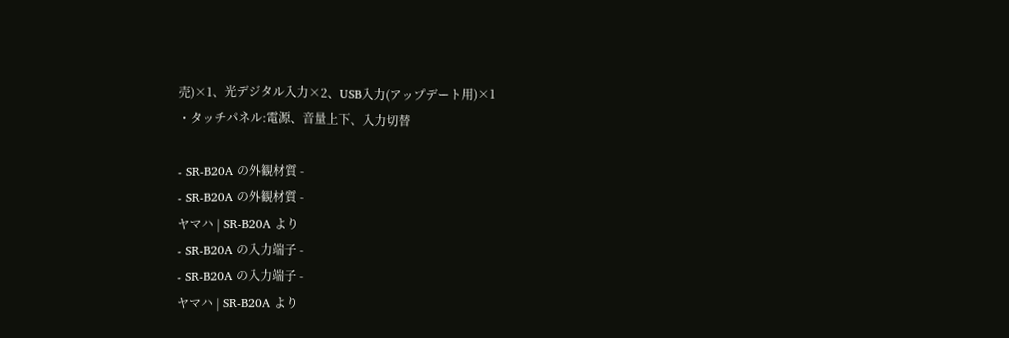売)×1、光デジタル入力×2、USB入力(アップデート用)×1
・タッチパネル:電源、音量上下、入力切替

- SR-B20A の外観材質 -
- SR-B20A の外観材質 -
ヤマハ | SR-B20A より
- SR-B20A の入力端子 -
- SR-B20A の入力端子 -
ヤマハ | SR-B20A より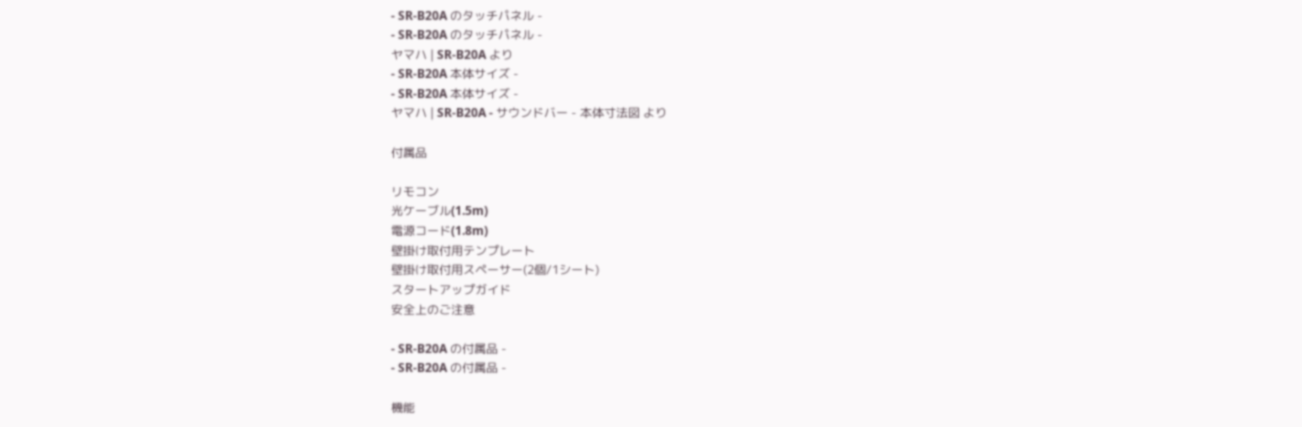- SR-B20A のタッチパネル -
- SR-B20A のタッチパネル -
ヤマハ | SR-B20A より
- SR-B20A 本体サイズ -
- SR-B20A 本体サイズ -
ヤマハ | SR-B20A - サウンドバー - 本体寸法図 より

付属品

リモコン
光ケーブル(1.5m)
電源コード(1.8m)
壁掛け取付用テンプレート
壁掛け取付用スペーサー(2個/1シート)
スタートアップガイド
安全上のご注意

- SR-B20A の付属品 -
- SR-B20A の付属品 -

機能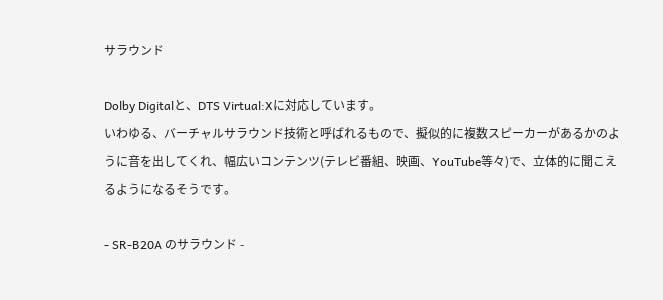サラウンド

Dolby Digitalと、DTS Virtual:Xに対応しています。
いわゆる、バーチャルサラウンド技術と呼ばれるもので、擬似的に複数スピーカーがあるかのように音を出してくれ、幅広いコンテンツ(テレビ番組、映画、YouTube等々)で、立体的に聞こえるようになるそうです。

- SR-B20A のサラウンド -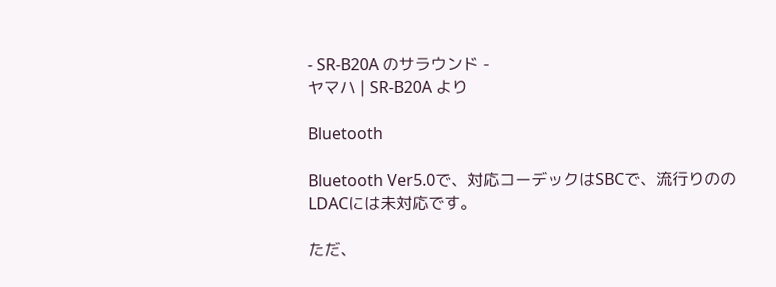- SR-B20A のサラウンド -
ヤマハ | SR-B20A より

Bluetooth

Bluetooth Ver5.0で、対応コーデックはSBCで、流行りののLDACには未対応です。

ただ、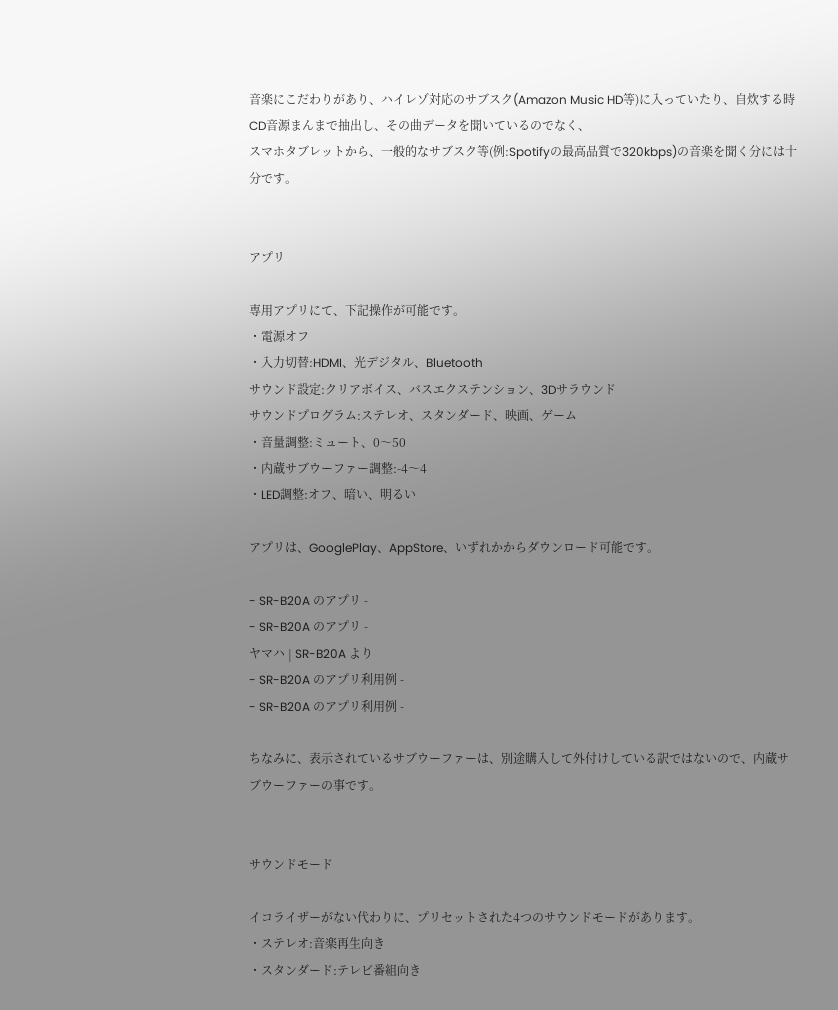音楽にこだわりがあり、ハイレゾ対応のサブスク(Amazon Music HD等)に入っていたり、自炊する時CD音源まんまで抽出し、その曲データを聞いているのでなく、
スマホタブレットから、一般的なサブスク等(例:Spotifyの最高品質で320kbps)の音楽を聞く分には十分です。


アプリ

専用アプリにて、下記操作が可能です。
・電源オフ
・入力切替:HDMI、光デジタル、Bluetooth
サウンド設定:クリアボイス、バスエクステンション、3Dサラウンド
サウンドプログラム:ステレオ、スタンダード、映画、ゲーム
・音量調整:ミュート、0〜50
・内蔵サブウーファー調整:-4〜4
・LED調整:オフ、暗い、明るい

アプリは、GooglePlay、AppStore、いずれかからダウンロード可能です。

- SR-B20A のアプリ -
- SR-B20A のアプリ -
ヤマハ | SR-B20A より
- SR-B20A のアプリ利用例 -
- SR-B20A のアプリ利用例 -

ちなみに、表示されているサブウーファーは、別途購入して外付けしている訳ではないので、内蔵サブウーファーの事です。


サウンドモード

イコライザーがない代わりに、プリセットされた4つのサウンドモードがあります。
・ステレオ:音楽再生向き
・スタンダード:テレビ番組向き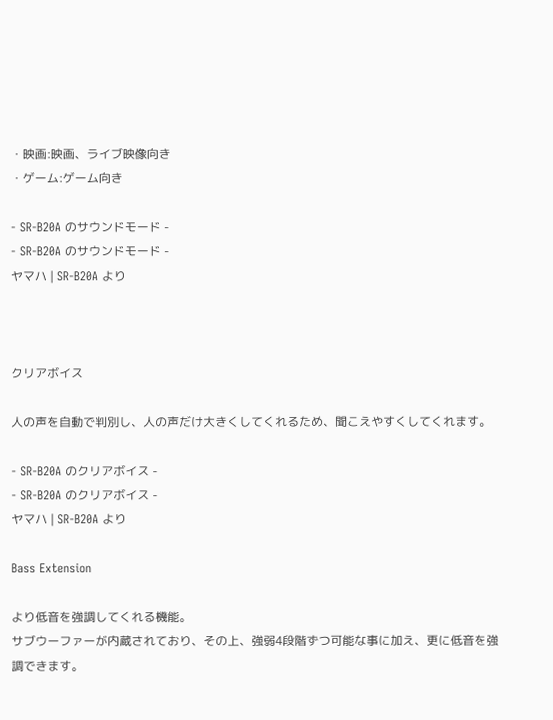・映画:映画、ライブ映像向き
・ゲーム:ゲーム向き

- SR-B20A のサウンドモード -
- SR-B20A のサウンドモード -
ヤマハ | SR-B20A より



クリアボイス

人の声を自動で判別し、人の声だけ大きくしてくれるため、聞こえやすくしてくれます。

- SR-B20A のクリアボイス -
- SR-B20A のクリアボイス -
ヤマハ | SR-B20A より

Bass Extension

より低音を強調してくれる機能。
サブウーファーが内蔵されており、その上、強弱4段階ずつ可能な事に加え、更に低音を強調できます。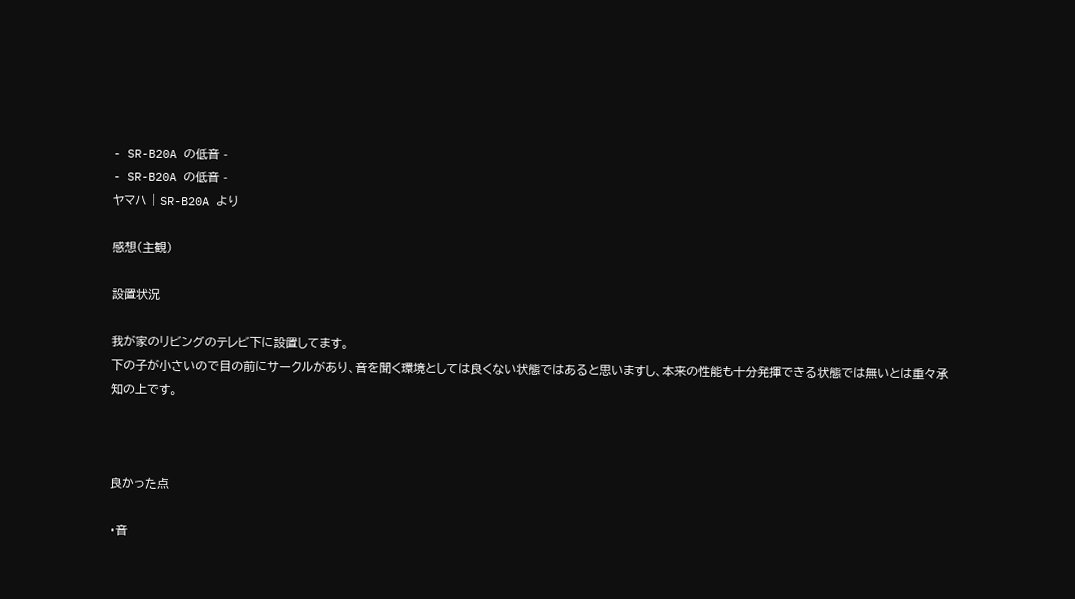- SR-B20A の低音 -
- SR-B20A の低音 -
ヤマハ | SR-B20A より

感想(主観)

設置状況

我が家のリビングのテレビ下に設置してます。
下の子が小さいので目の前にサークルがあり、音を聞く環境としては良くない状態ではあると思いますし、本来の性能も十分発揮できる状態では無いとは重々承知の上です。



良かった点

・音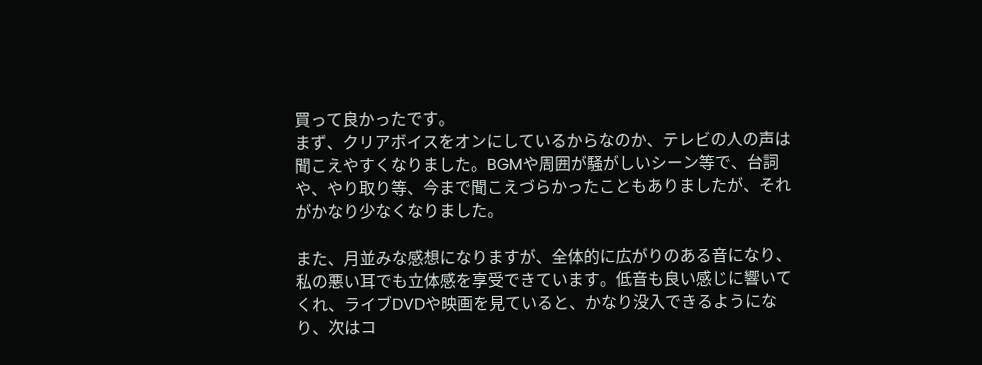買って良かったです。
まず、クリアボイスをオンにしているからなのか、テレビの人の声は聞こえやすくなりました。BGMや周囲が騒がしいシーン等で、台詞や、やり取り等、今まで聞こえづらかったこともありましたが、それがかなり少なくなりました。

また、月並みな感想になりますが、全体的に広がりのある音になり、私の悪い耳でも立体感を享受できています。低音も良い感じに響いてくれ、ライブDVDや映画を見ていると、かなり没入できるようになり、次はコ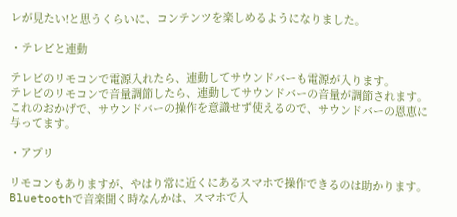レが見たい!と思うくらいに、コンテンツを楽しめるようになりました。

・テレビと連動

テレビのリモコンで電源入れたら、連動してサウンドバーも電源が入ります。
テレビのリモコンで音量調節したら、連動してサウンドバーの音量が調節されます。
これのおかげで、サウンドバーの操作を意識せず使えるので、サウンドバーの恩恵に与ってます。

・アプリ

リモコンもありますが、やはり常に近くにあるスマホで操作できるのは助かります。
Bluetoothで音楽聞く時なんかは、スマホで入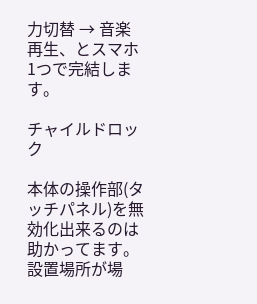力切替 → 音楽再生、とスマホ1つで完結します。

チャイルドロック

本体の操作部(タッチパネル)を無効化出来るのは助かってます。
設置場所が場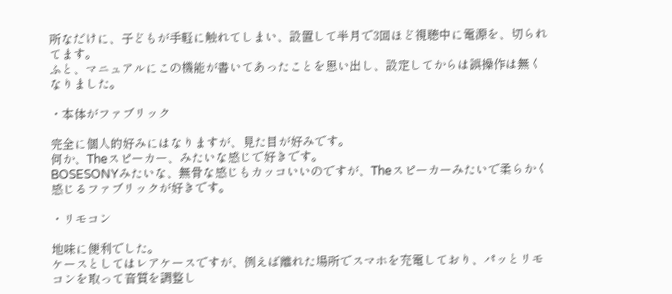所なだけに、子どもが手軽に触れてしまい、設置して半月で3回ほど視聴中に電源を、切られてます。
ふと、マニュアルにこの機能が書いてあったことを思い出し、設定してからは誤操作は無くなりました。

・本体がファブリック

完全に個人的好みにはなりますが、見た目が好みです。
何か、Theスピーカー、みたいな感じで好きです。
BOSESONYみたいな、無骨な感じもカッコいいのですが、Theスピーカーみたいで柔らかく感じるファブリックが好きです。

・リモコン

地味に便利でした。
ケースとしてはレアケースですが、例えば離れた場所でスマホを充電しており、パッとリモコンを取って音質を調整し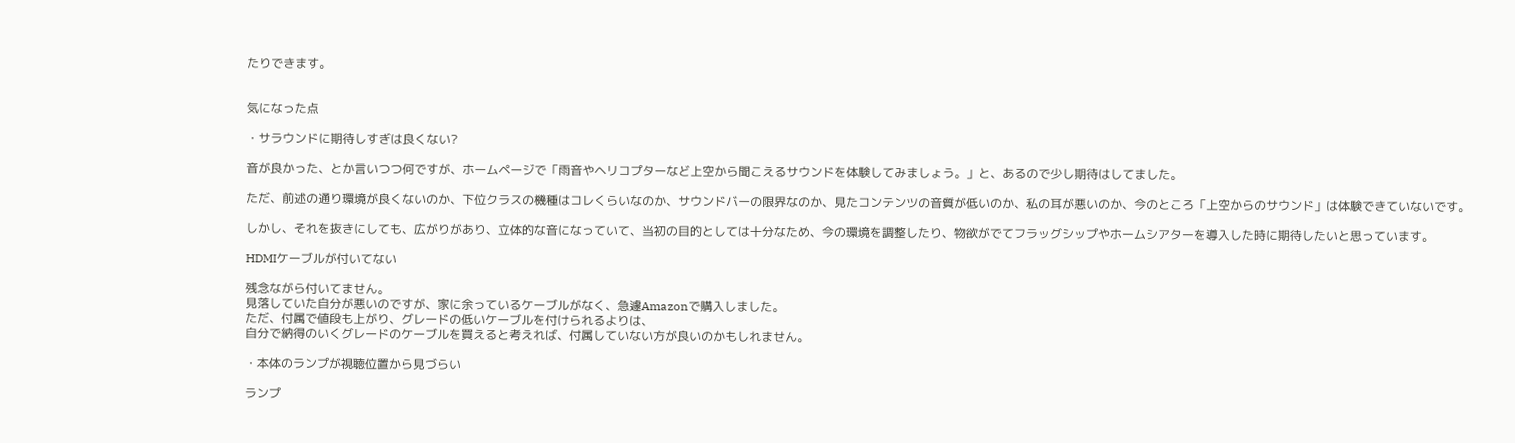たりできます。


気になった点

・サラウンドに期待しすぎは良くない?

音が良かった、とか言いつつ何ですが、ホームページで「雨音やヘリコプターなど上空から聞こえるサウンドを体験してみましょう。」と、あるので少し期待はしてました。

ただ、前述の通り環境が良くないのか、下位クラスの機種はコレくらいなのか、サウンドバーの限界なのか、見たコンテンツの音質が低いのか、私の耳が悪いのか、今のところ「上空からのサウンド」は体験できていないです。

しかし、それを抜きにしても、広がりがあり、立体的な音になっていて、当初の目的としては十分なため、今の環境を調整したり、物欲がでてフラッグシップやホームシアターを導入した時に期待したいと思っています。

HDMIケーブルが付いてない

残念ながら付いてません。
見落していた自分が悪いのですが、家に余っているケーブルがなく、急遽Amazonで購入しました。
ただ、付属で値段も上がり、グレードの低いケーブルを付けられるよりは、
自分で納得のいくグレードのケーブルを買えると考えれば、付属していない方が良いのかもしれません。

・本体のランプが視聴位置から見づらい

ランプ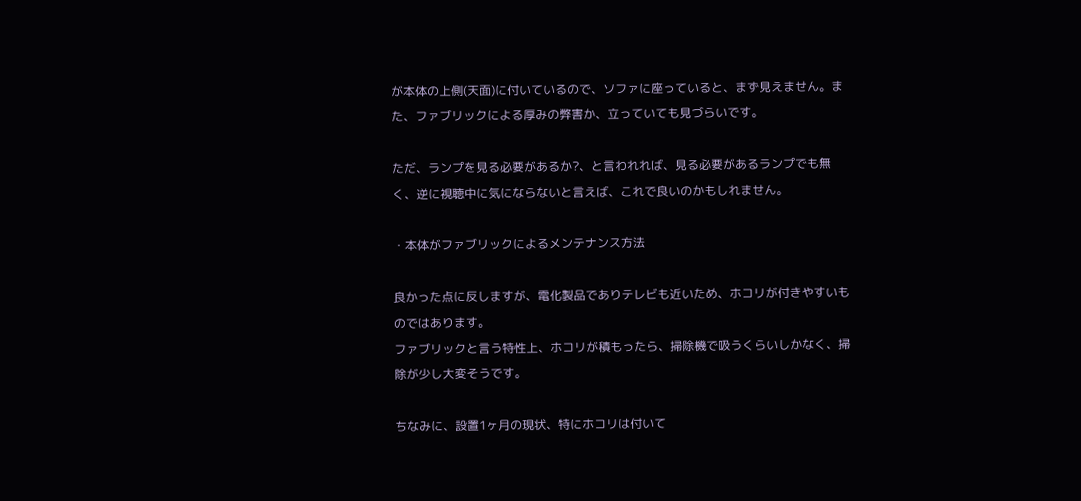が本体の上側(天面)に付いているので、ソファに座っていると、まず見えません。また、ファブリックによる厚みの弊害か、立っていても見づらいです。

ただ、ランプを見る必要があるか?、と言われれば、見る必要があるランプでも無く、逆に視聴中に気にならないと言えば、これで良いのかもしれません。

・本体がファブリックによるメンテナンス方法

良かった点に反しますが、電化製品でありテレビも近いため、ホコリが付きやすいものではあります。
ファブリックと言う特性上、ホコリが積もったら、掃除機で吸うくらいしかなく、掃除が少し大変そうです。

ちなみに、設置1ヶ月の現状、特にホコリは付いて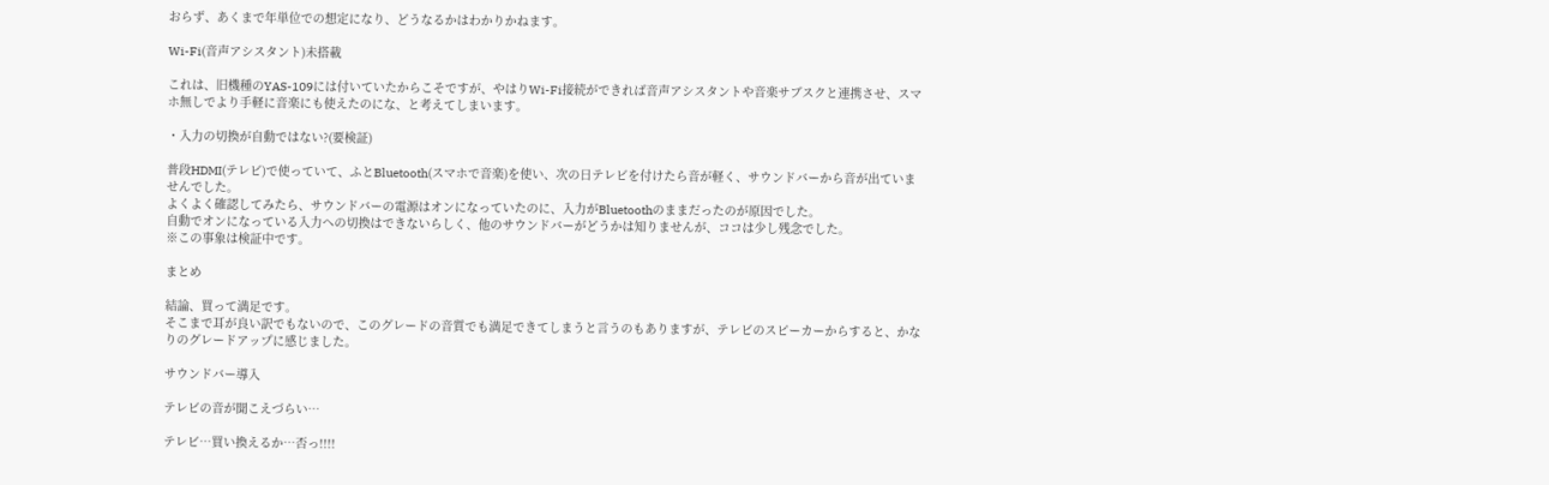おらず、あくまで年単位での想定になり、どうなるかはわかりかねます。

Wi-Fi(音声アシスタント)未搭載

これは、旧機種のYAS-109には付いていたからこそですが、やはりWi-Fi接続ができれば音声アシスタントや音楽サブスクと連携させ、スマホ無しでより手軽に音楽にも使えたのにな、と考えてしまいます。

・入力の切換が自動ではない?(要検証)

普段HDMI(テレビ)で使っていて、ふとBluetooth(スマホで音楽)を使い、次の日テレビを付けたら音が軽く、サウンドバーから音が出ていませんでした。
よくよく確認してみたら、サウンドバーの電源はオンになっていたのに、入力がBluetoothのままだったのが原因でした。
自動でオンになっている入力への切換はできないらしく、他のサウンドバーがどうかは知りませんが、ココは少し残念でした。
※この事象は検証中です。

まとめ

結論、買って満足です。
そこまで耳が良い訳でもないので、このグレードの音質でも満足できてしまうと言うのもありますが、テレビのスピーカーからすると、かなりのグレードアップに感じました。

サウンドバー導入

テレビの音が聞こえづらい…

テレビ…買い換えるか…否っ!!!!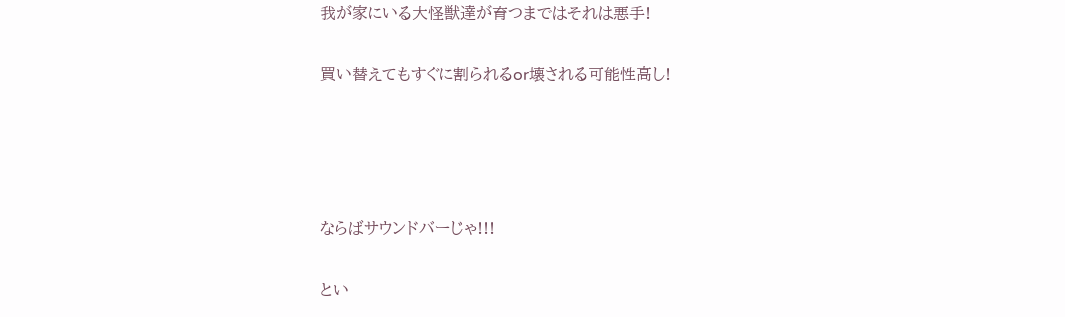我が家にいる大怪獣達が育つまではそれは悪手!

買い替えてもすぐに割られるor壊される可能性高し!




ならばサウンドバーじゃ!!!

とい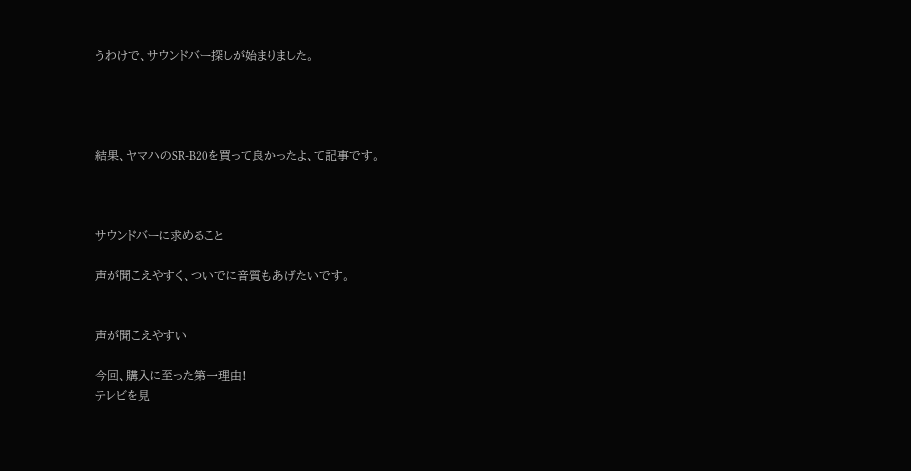うわけで、サウンドバー探しが始まりました。




結果、ヤマハのSR-B20を買って良かったよ、て記事です。



サウンドバーに求めること

声が聞こえやすく、ついでに音質もあげたいです。


声が聞こえやすい

今回、購入に至った第一理由!
テレビを見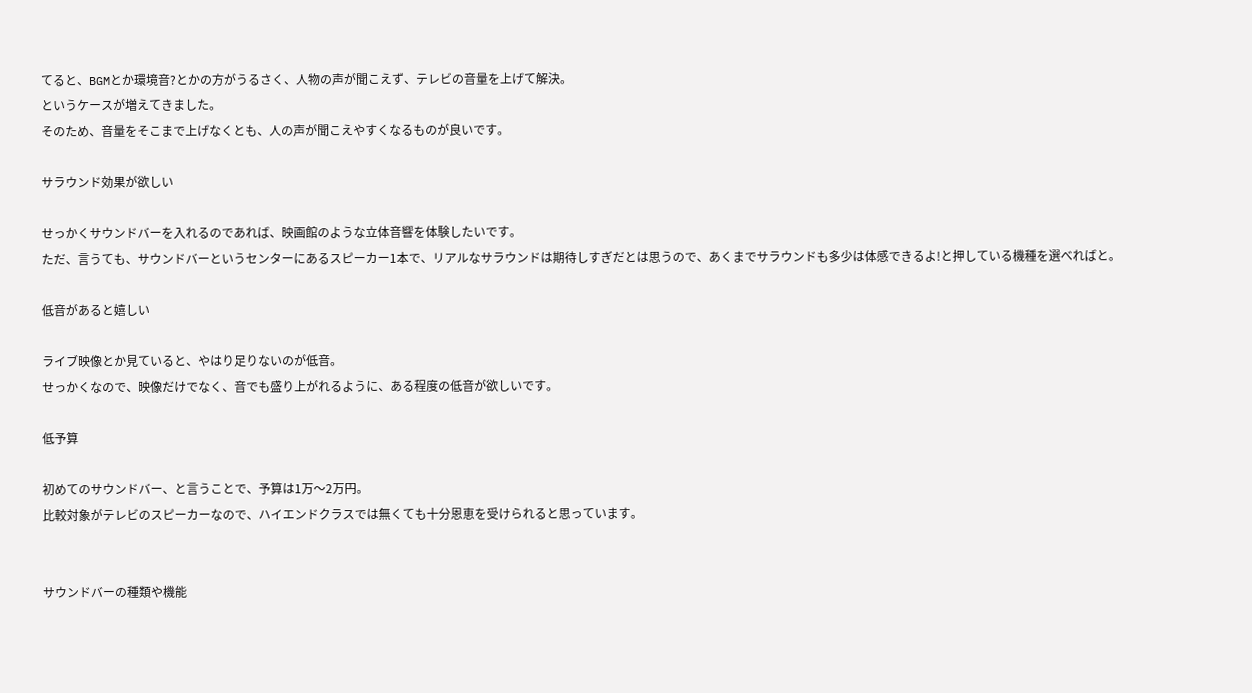てると、BGMとか環境音?とかの方がうるさく、人物の声が聞こえず、テレビの音量を上げて解決。
というケースが増えてきました。
そのため、音量をそこまで上げなくとも、人の声が聞こえやすくなるものが良いです。

サラウンド効果が欲しい

せっかくサウンドバーを入れるのであれば、映画館のような立体音響を体験したいです。
ただ、言うても、サウンドバーというセンターにあるスピーカー1本で、リアルなサラウンドは期待しすぎだとは思うので、あくまでサラウンドも多少は体感できるよ!と押している機種を選べればと。

低音があると嬉しい

ライブ映像とか見ていると、やはり足りないのが低音。
せっかくなので、映像だけでなく、音でも盛り上がれるように、ある程度の低音が欲しいです。

低予算

初めてのサウンドバー、と言うことで、予算は1万〜2万円。
比較対象がテレビのスピーカーなので、ハイエンドクラスでは無くても十分恩恵を受けられると思っています。


サウンドバーの種類や機能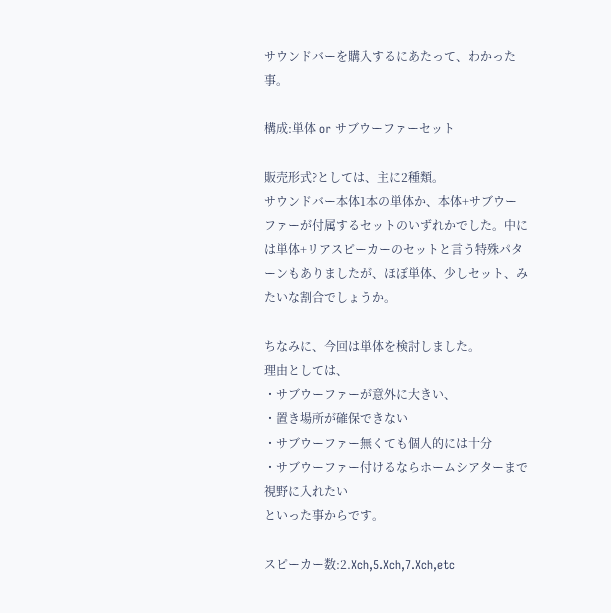サウンドバーを購入するにあたって、わかった事。

構成:単体 or サブウーファーセット

販売形式?としては、主に2種類。
サウンドバー本体1本の単体か、本体+サブウーファーが付属するセットのいずれかでした。中には単体+リアスピーカーのセットと言う特殊パターンもありましたが、ほぼ単体、少しセット、みたいな割合でしょうか。

ちなみに、今回は単体を検討しました。
理由としては、
・サブウーファーが意外に大きい、
・置き場所が確保できない
・サブウーファー無くても個人的には十分
・サブウーファー付けるならホームシアターまで視野に入れたい
といった事からです。

スピーカー数:2.Xch,5.Xch,7.Xch,etc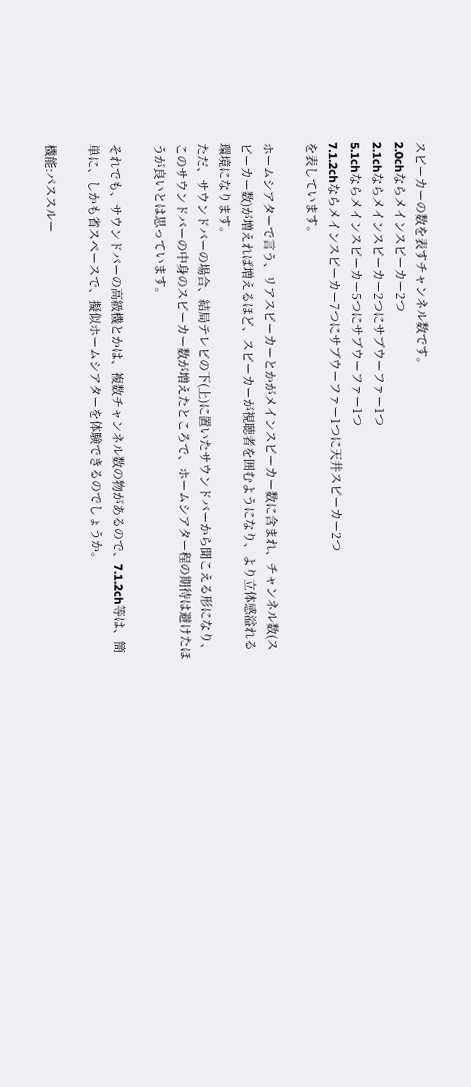スピーカーの数を表すチャンネル数です。
2.0chならメインスピーカー2つ
2.1chならメインスピーカー2つにサブウーファー1つ
5.1chならメインスピーカー5つにサブウーファー1つ
7.1.2chならメインスピーカー7つにサブウーファー1つに天井スピーカー2つ
を表しています。

ホームシアターで言う、リアスピーカーとかがメインスピーカー数に含まれ、チャンネル数(スピーカー数)が増えれば増えるほど、スピーカーが視聴者を囲むようになり、より立体感溢れる環境になります。
ただ、サウンドバーの場合、結局テレビの下(上)に置いたサウンドバーから聞こえる形になり、このサウンドバーの中身のスピーカー数が増えたところで、ホームシアター程の期待は避けたほうが良いとは思っています。

それでも、サウンドバーの高級機とかは、複数チャンネル数の物があるので、7.1.2ch等は、簡単に、しかも省スペースで、擬似ホームシアターを体験できるのでしょうか。

機能:パススルー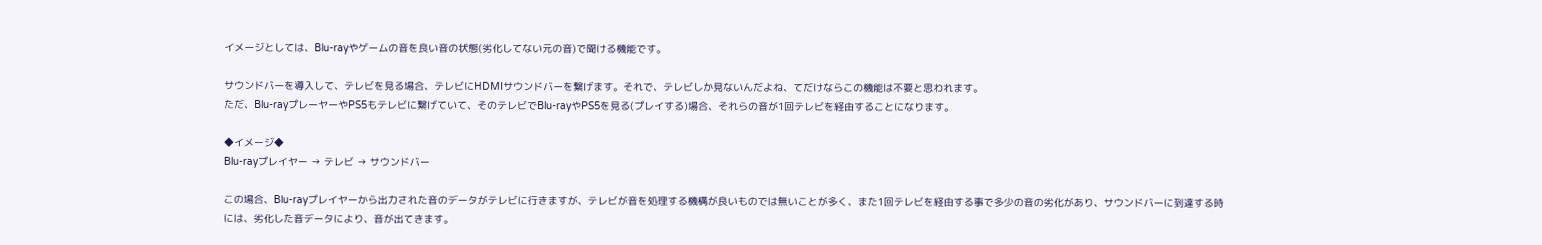イメージとしては、Blu-rayやゲームの音を良い音の状態(劣化してない元の音)で聞ける機能です。

サウンドバーを導入して、テレビを見る場合、テレビにHDMIサウンドバーを繋げます。それで、テレビしか見ないんだよね、てだけならこの機能は不要と思われます。
ただ、Blu-rayプレーヤーやPS5もテレビに繋げていて、そのテレビでBlu-rayやPS5を見る(プレイする)場合、それらの音が1回テレビを経由することになります。

◆イメージ◆
Blu-rayプレイヤー → テレビ → サウンドバー

この場合、Blu-rayプレイヤーから出力された音のデータがテレビに行きますが、テレビが音を処理する機構が良いものでは無いことが多く、また1回テレビを経由する事で多少の音の劣化があり、サウンドバーに到達する時には、劣化した音データにより、音が出てきます。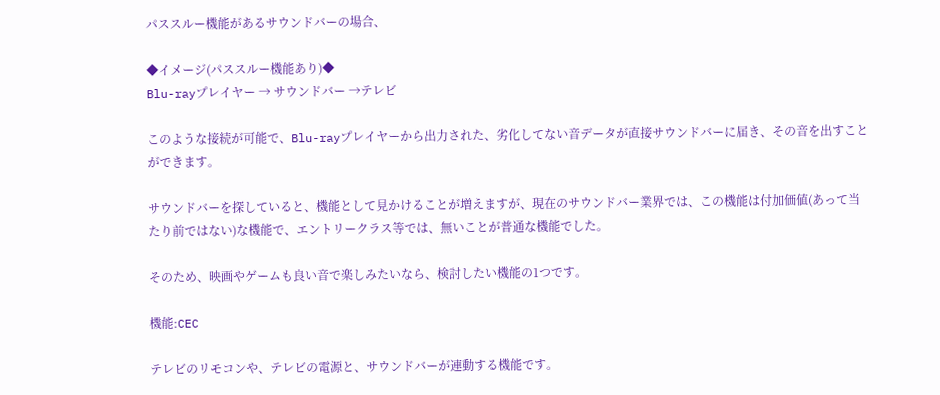パススルー機能があるサウンドバーの場合、

◆イメージ(パススルー機能あり)◆
Blu-rayプレイヤー → サウンドバー →テレビ

このような接続が可能で、Blu-rayプレイヤーから出力された、劣化してない音データが直接サウンドバーに届き、その音を出すことができます。

サウンドバーを探していると、機能として見かけることが増えますが、現在のサウンドバー業界では、この機能は付加価値(あって当たり前ではない)な機能で、エントリークラス等では、無いことが普通な機能でした。

そのため、映画やゲームも良い音で楽しみたいなら、検討したい機能の1つです。

機能:CEC

テレビのリモコンや、テレビの電源と、サウンドバーが連動する機能です。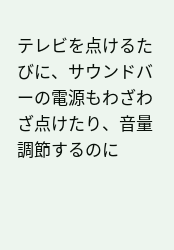テレビを点けるたびに、サウンドバーの電源もわざわざ点けたり、音量調節するのに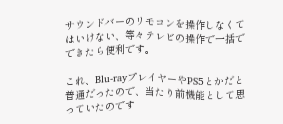サウンドバーのリモコンを操作しなくてはいけない、等々テレビの操作で一括でできたら便利です。

これ、Blu-rayプレイヤーやPS5とかだと普通だったので、当たり前機能として思っていたのです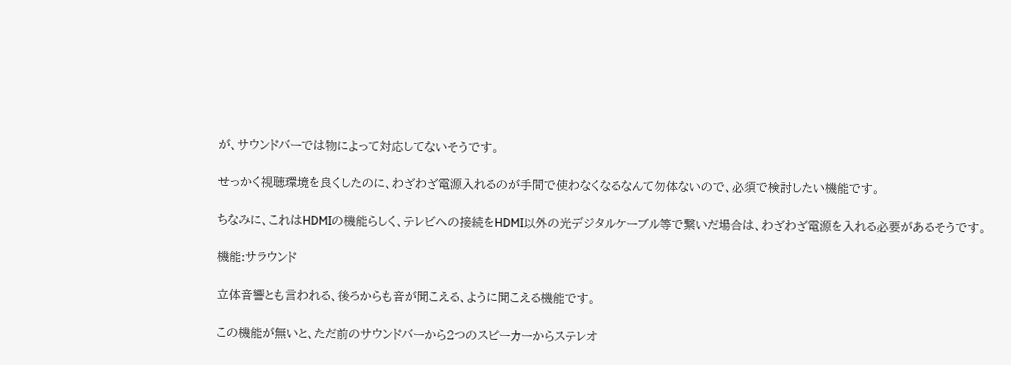が、サウンドバーでは物によって対応してないそうです。

せっかく視聴環境を良くしたのに、わざわざ電源入れるのが手間で使わなくなるなんて勿体ないので、必須で検討したい機能です。

ちなみに、これはHDMIの機能らしく、テレビへの接続をHDMI以外の光デジタルケーブル等で繋いだ場合は、わざわざ電源を入れる必要があるそうです。

機能:サラウンド

立体音響とも言われる、後ろからも音が聞こえる、ように聞こえる機能です。

この機能が無いと、ただ前のサウンドバーから2つのスピーカーからステレオ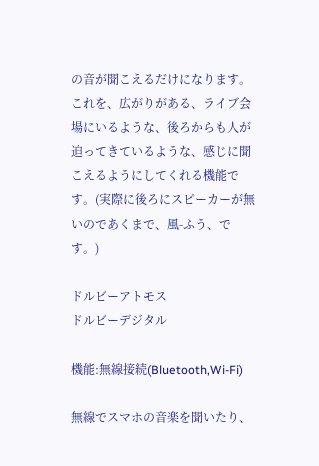の音が聞こえるだけになります。
これを、広がりがある、ライブ会場にいるような、後ろからも人が迫ってきているような、感じに聞こえるようにしてくれる機能です。(実際に後ろにスピーカーが無いのであくまで、風-ふう、です。)

ドルビーアトモス
ドルビーデジタル

機能:無線接続(Bluetooth,Wi-Fi)

無線でスマホの音楽を聞いたり、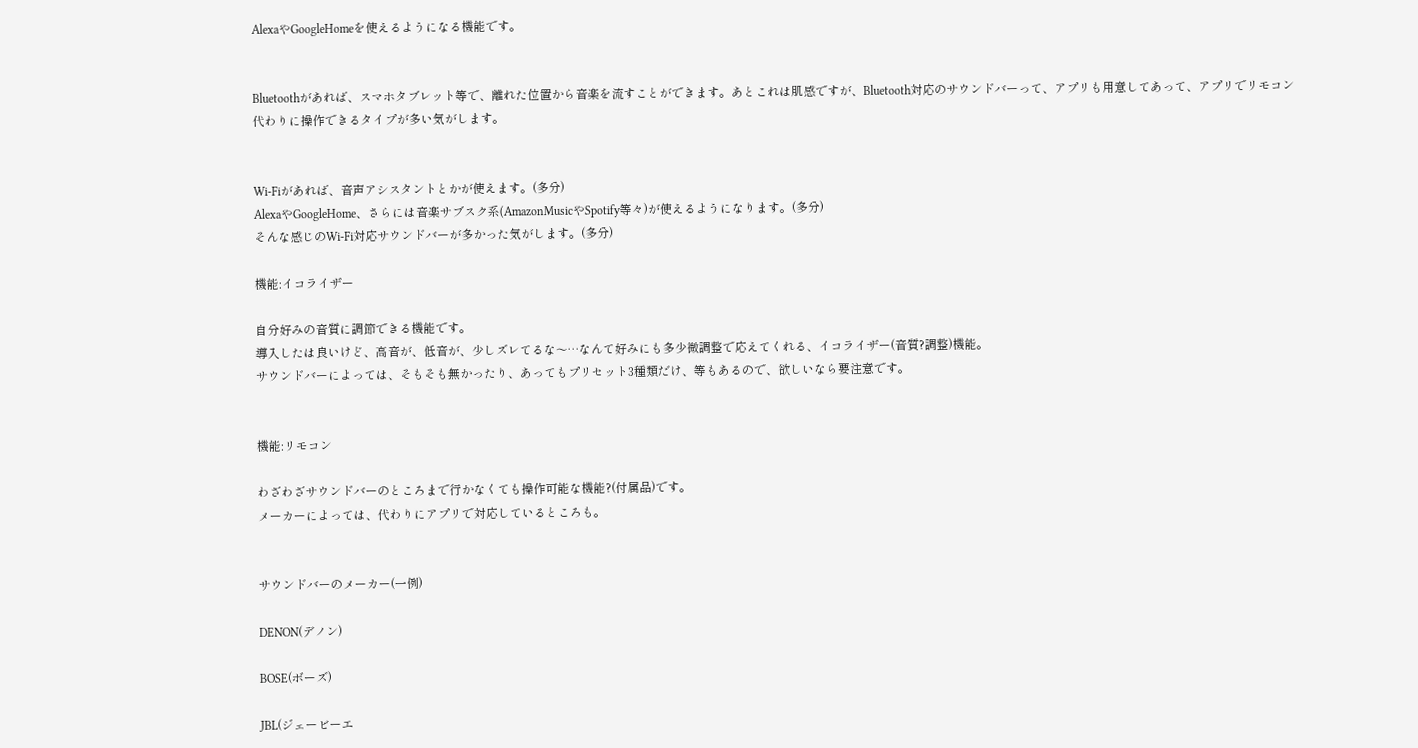AlexaやGoogleHomeを使えるようになる機能です。


Bluetoothがあれば、スマホタブレット等で、離れた位置から音楽を流すことができます。あとこれは肌感ですが、Bluetooth対応のサウンドバーって、アプリも用意してあって、アプリでリモコン代わりに操作できるタイプが多い気がします。


Wi-Fiがあれば、音声アシスタントとかが使えます。(多分)
AlexaやGoogleHome、さらには音楽サブスク系(AmazonMusicやSpotify等々)が使えるようになります。(多分)
そんな感じのWi-Fi対応サウンドバーが多かった気がします。(多分)

機能:イコライザー

自分好みの音質に調節できる機能です。
導入したは良いけど、高音が、低音が、少しズレてるな〜…なんて好みにも多少微調整で応えてくれる、イコライザー(音質?調整)機能。
サウンドバーによっては、そもそも無かったり、あってもプリセット3種類だけ、等もあるので、欲しいなら要注意です。


機能:リモコン

わざわざサウンドバーのところまで行かなくても操作可能な機能?(付属品)です。
メーカーによっては、代わりにアプリで対応しているところも。


サウンドバーのメーカー(一例)

DENON(デノン)

BOSE(ボーズ)

JBL(ジェービーエ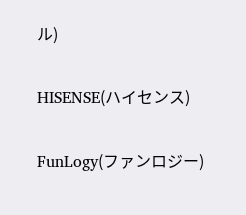ル)

HISENSE(ハイセンス)

FunLogy(ファンロジー)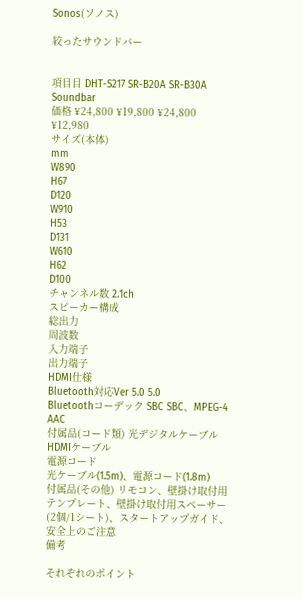Sonos(ソノス)

絞ったサウンドバー


項目目 DHT-S217 SR-B20A SR-B30A Soundbar
価格 ¥24,800 ¥19,800 ¥24,800 ¥12,980
サイズ(本体)
mm
W890
H67
D120
W910
H53
D131
W610
H62
D100
チャンネル数 2.1ch
スピーカー構成
総出力
周波数
入力端子
出力端子
HDMI仕様
Bluetooth対応Ver 5.0 5.0
Bluetoothコーデック SBC SBC、MPEG-4 AAC
付属品(コード類) 光デジタルケーブル
HDMIケーブル
電源コード
光ケーブル(1.5m)、電源コード(1.8m)
付属品(その他) リモコン、壁掛け取付用テンプレート、壁掛け取付用スペーサー(2個/1シート)、スタートアップガイド、安全上のご注意
備考

それぞれのポイント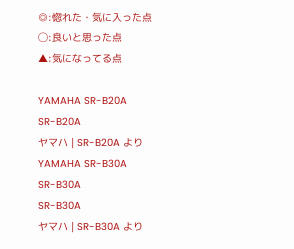◎:惚れた・気に入った点
◯:良いと思った点
▲:気になってる点

YAMAHA SR-B20A
SR-B20A
ヤマハ | SR-B20A より
YAMAHA SR-B30A
SR-B30A
SR-B30A
ヤマハ | SR-B30A より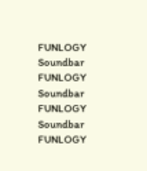FUNLOGY Soundbar
FUNLOGY Soundbar
FUNLOGY Soundbar
FUNLOGY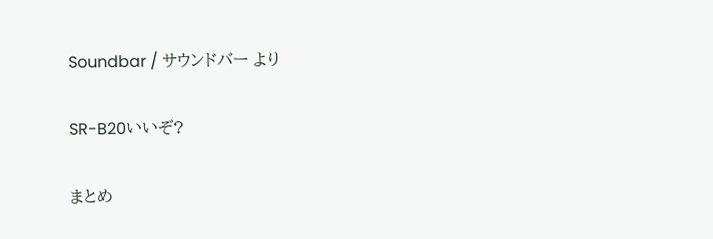Soundbar / サウンドバー より

SR-B20いいぞ?

まとめ